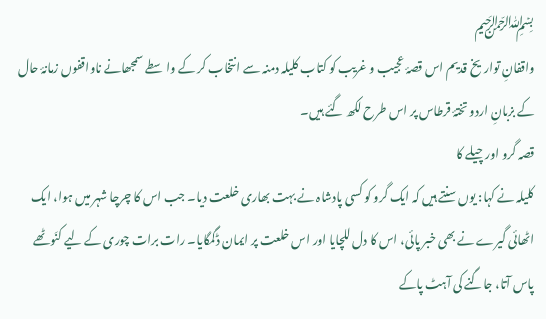﷽
واقفانِ تواریخ قدیم اس قصۂ عجیب و غریب کو کتاب کلیلہ دمنہ سے انتخاب کر کے واسطے سمجھانے ناواقفوں زمانۂ حال کے بزبانِ اردو تختۂ قرطاس پر اس طرح لکھ گئے ہیں۔
قصہ گرو اور چیلے کا
کلیلہ نے کہا: یوں سنتے ہیں کہ ایک گرو کو کسی پادشاہ نے بہت بھاری خلعت دیا۔ جب اس کا چرچا شہر میں ہوا، ایک اٹھائی گیرے نے بھی خبر پائی، اس کا دل للچایا اور اس خلعت پر ایمان ڈگمگایا۔ رات برات چوری کے لیے کنَوٹھے پاس آتا، جاگنے کی آہٹ پاکے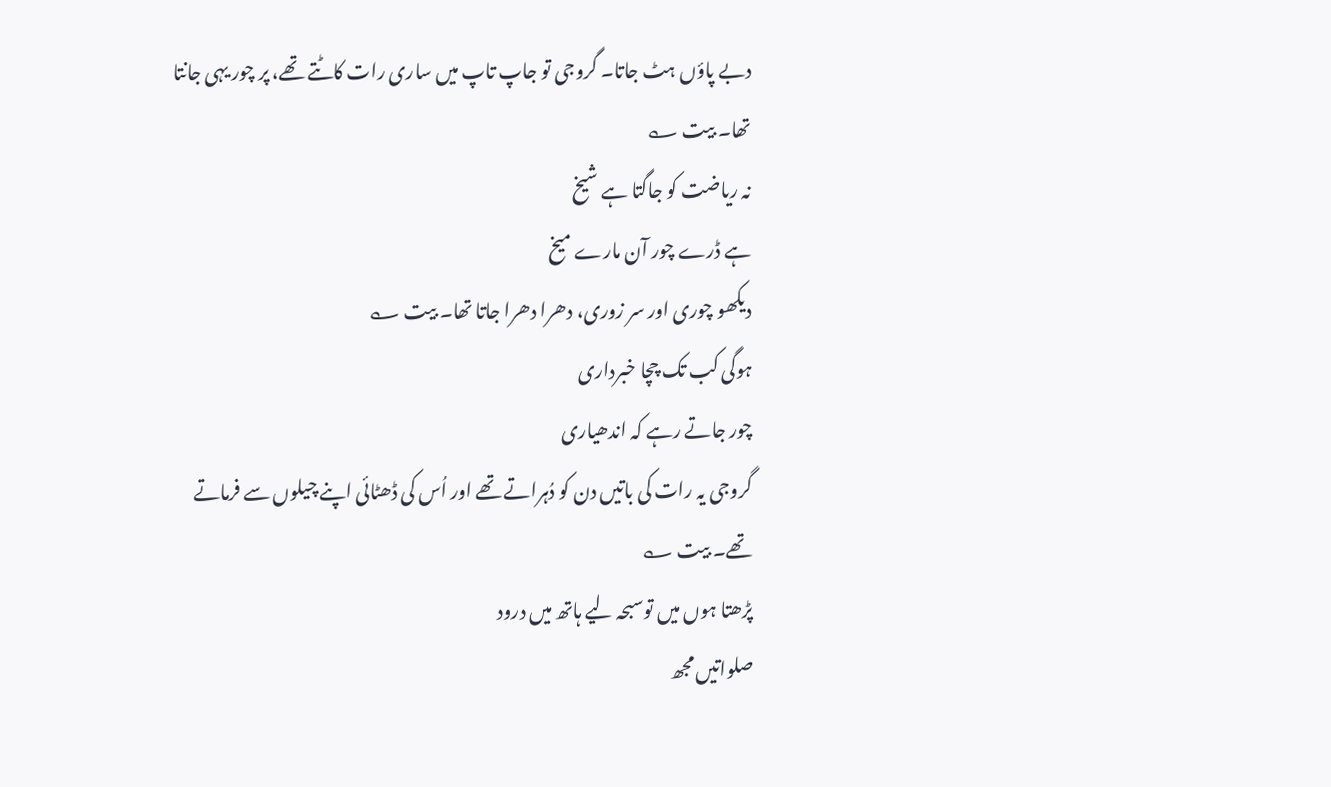دبے پاؤں ہٹ جاتا۔ گروجی تو جاپ تاپ میں ساری رات کاٹتے تھے، پر چور یہی جانتا تھا۔ بیت ؎
نہ ریاضت کو جاگتا ہے شیخ
ہے ڈرے چور آن مارے میخ
دیکھو چوری اور سر زوری، دھرا دھرا جاتا تھا۔ بیت ؎
ہوگی کب تک چچا خبرداری
چور جاتے رہے کہ اندھیاری
گروجی یہ رات کی باتیں دن کو دُہراتے تھے اور اُس کی ڈھٹائی اپنے چیلوں سے فرماتے تھے۔ بیت ؎
پڑھتا ہوں میں توسبحہ لیے ہاتھ میں درود
صلواتیں مجھ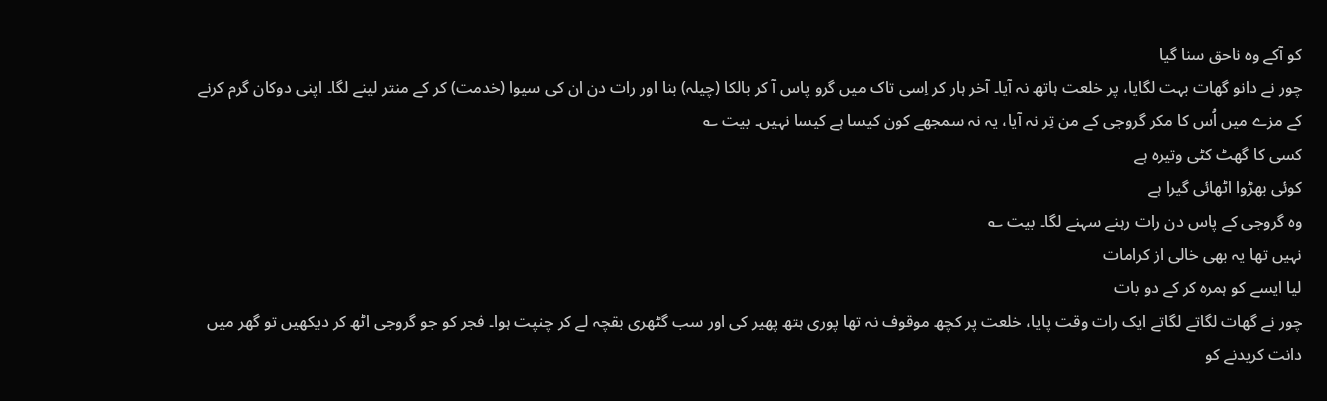کو آکے وہ ناحق سنا گیا
چور نے دانو گھات بہت لگایا، پر خلعت ہاتھ نہ آیا۔ آخر ہار کر اِسی تاک میں گرو پاس آ کر بالکا (چیلہ) بنا اور رات دن ان کی سیوا (خدمت) کر کے منتر لینے لگا۔ اپنی دوکان گرم کرنے کے مزے میں اُس کا مکر گروجی کے من تِر نہ آیا، یہ نہ سمجھے کون کیسا ہے کیسا نہیں۔ بیت ؎
کسی کا گھٹ کٹی وتیرہ ہے
کوئی بھڑوا اٹھائی گیرا ہے
وہ گروجی کے پاس دن رات رہنے سہنے لگا۔ بیت ؎
نہیں تھا یہ بھی خالی از کرامات
لیا ایسے کو ہمرہ کر کے دو بات
چور نے گھات لگاتے لگاتے ایک رات وقت پایا، خلعت پر کچھ موقوف نہ تھا پوری ہتھ پھیر کی اور سب گٹھری بقچہ لے کر چنپت ہوا۔ فجر کو جو گروجی اٹھ کر دیکھیں تو گھر میں دانت کریدنے کو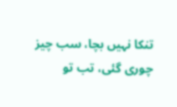تنکا نہیں بچا، سب چیز چوری گئی، تب تو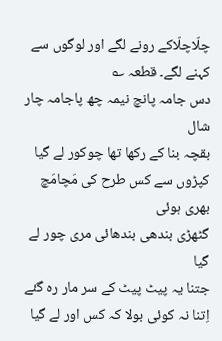چلّاچلّاکے رونے لگے اور لوگوں سے کہنے لگے۔ قطعہ ؎
دس جامہ پانچ نیمہ چھ پاجامہ چار شال
بقچہ بنا کے رکھا تھا چوکور لے گیا
کپڑوں سے کس طرح کی مَچامَچ بھری ہوئی
گٹھڑی بندھی بندھائی مری چور لے گیا
جتنا یہ پیٹ پیٹ کے سر مار رہ گئے
اِتنا نہ کوئی بولا کہ کس اور لے گیا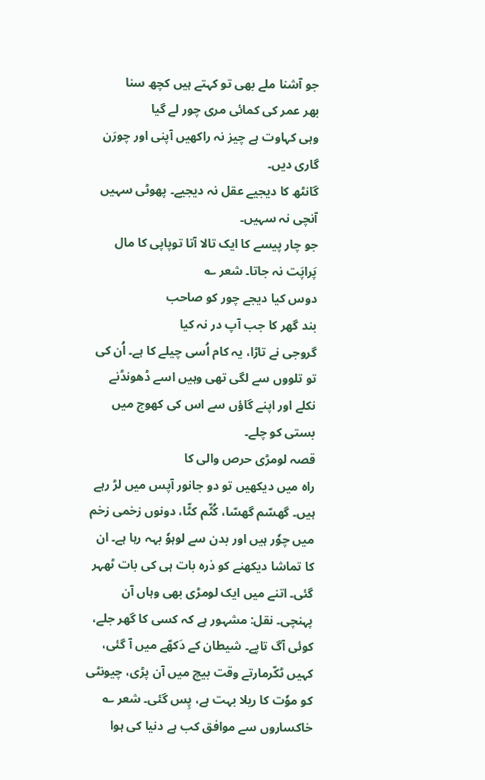جو آشنا ملے بھی تو کہتے ہیں کچھ سنا
بھر عمر کی کمائی مری چور لے گیا
وہی کہاوت ہے چیز نہ راکھیں آپنی اور چورَن گاری دیں۔
گانٹھ کا دیجیے عقل نہ دیجیے۔ پھوٹی سہیں آنچی نہ سہیں۔
جو چار پیسے کا ایک تالا آتا توپاپی کا مال پَراپَت نہ جاتا۔ شعر ؎
دوس کیا دیجے چور کو صاحب
بند گھر کا جب آپ در نہ کیا
گروجی نے تاڑا، یہ کام اُسی چیلے کا ہے۔ اُن کی تو تلووں سے لگی تھی وہیں اسے ڈھونڈنے نکلے اور اپنے گاؤں سے اس کی کھوج میں بستی کو چلے۔
قصہ لومڑی حرص والی کا
راہ میں دیکھیں تو دو جانور آپس میں لڑ رہے ہیں۔ گھسّم گھسّا، کُٹّم کٹّا، دونوں زخمی زخم میں چوٗر ہیں اور بدن سے لوہوٗ بہہ رہا ہے۔ ان کا تماشا دیکھنے کو ذرہ بات ہی کی بات ٹھہر گئی۔ اتنے میں ایک لومڑی بھی وہاں آن پہنچی۔ نقل: مشہور ہے کہ کسی کا گھر جلے، کوئی آگ تاپے۔ شیطان کے دَکھّے میں آ گئی، کہیں ٹکّرمارتے وقت بیچ میں آن پڑی، چیونٹی کو موٗت کا ریلا بہت ہے، پِس گئی۔ شعر ؎
خاکساروں سے موافق کب ہے دنیا کی ہوا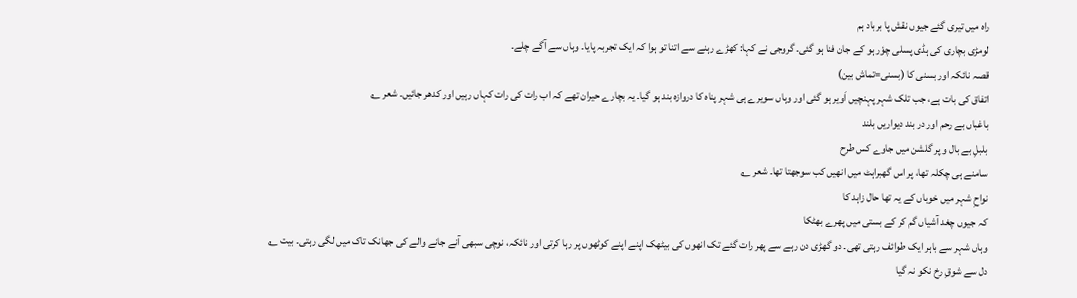راہ میں تیری گئے جیوں نقش پا برباد ہم
لومڑی بچاری کی ہڈی پسلی چوٗر ہو کے جان فنا ہو گئی۔ گروجی نے کہا: کھڑے رہنے سے اتنا تو ہوا کہ ایک تجربہ پایا۔ وہاں سے آگے چلے۔
قصہ نائکہ اور بسنی کا (بسنی=تماش بین)
اتفاق کی بات ہے، جب تلک شہر پہنچیں اَویر ہو گئی اور وہاں سویرے ہی شہر پناہ کا دروازہ بند ہو گیا۔ یہ بچارے حیران تھے کہ اب رات کی رات کہاں رہیں اور کدھر جائیں۔ شعر ؎
باغباں بے رحم اور در بند دیواریں بلند
بلبلِ بے بال و پر گلشن میں جاوے کس طرح
سامنے ہی چکلہ تھا، پر اس گھبراہٹ میں انھیں کب سوجھتا تھا۔ شعر ؎
نواحِ شہر میں خوباں کے یہ تھا حال زاہد کا
کہ جیوں چغد آشیاں گم کر کے بستی میں پھرے بھٹکا
وہاں شہر سے باہر ایک طوائف رہتی تھی۔ دو گھڑی دن رہے سے پھر رات گئے تک انھوں کی بیٹھک اپنے اپنے کوٹھوں پر رہا کرتی اور نائکہ، نوچی سبھی آنے جانے والے کی جھانک تاک میں لگی رہتی۔ بیت ؎
دل سے شوقِ رخ نکو نہ گیا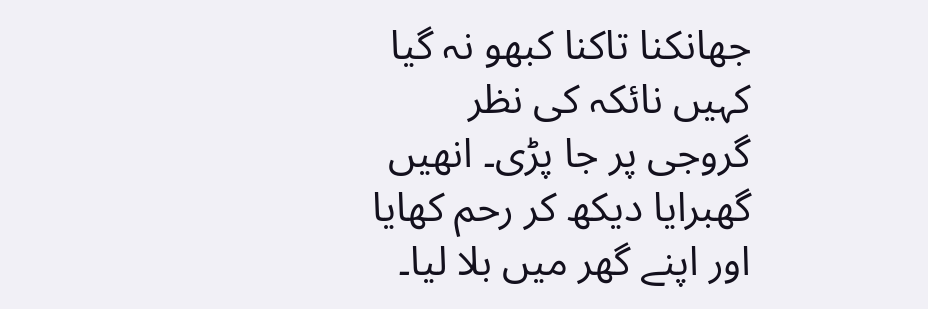جھانکنا تاکنا کبھو نہ گیا
کہیں نائکہ کی نظر گروجی پر جا پڑی۔ انھیں گھبرایا دیکھ کر رحم کھایا اور اپنے گھر میں بلا لیا۔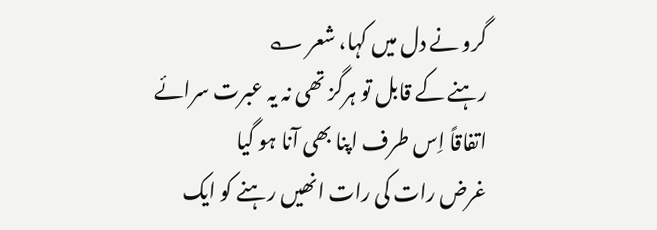گرو نے دل میں کہا، شعر ؎
رہنے کے قابل تو ہرگز تھی نہ یہ عبرت سرائے
اتفاقاً اِس طرف اپنا بھی آنا ہو گیا
غرض رات کی رات انھیں رہنے کو ایک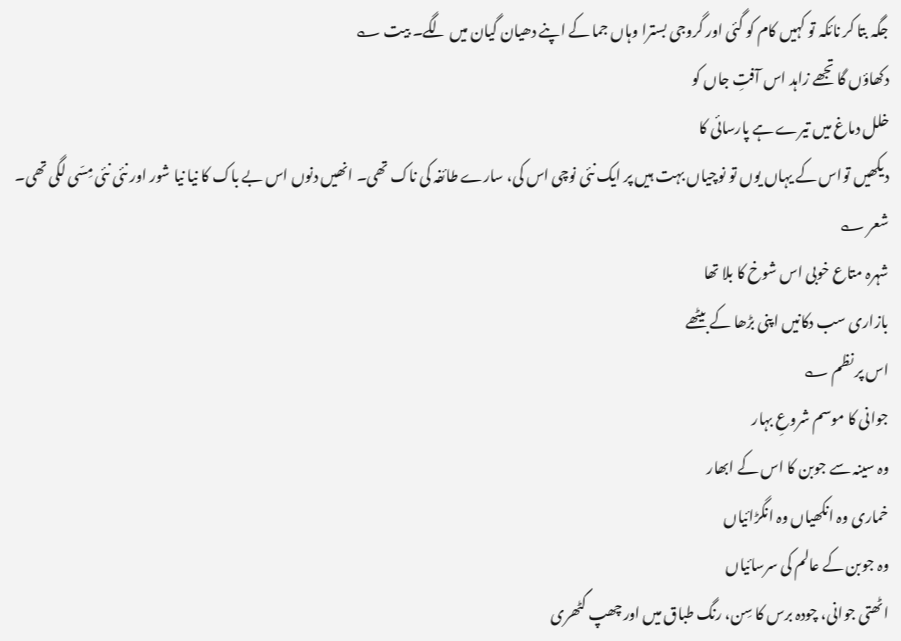جگہ بتا کر نائکہ تو کہیں کام کو گئی اور گروجی بسترا وہاں جما کے اپنے دھیان گیان میں لگے۔ بیت ؎
دکھاؤں گا تجھے زاہد اس آفتِ جاں کو
خلل دماغ میں تیرے ہے پارسائی کا
دیکھیں تواس کے یہاں یوں تو نوچیاں بہت ہیں پر ایک نئی نوچی اس کی، سارے طائفہ کی ناک تھی۔ انھیں دنوں اس بے باک کا نیا نیا شور اور نئی نئی مِسّی لگی تھی۔ شعر ؎
شہرہ متاع خوبی اس شوخ کا بلا تھا
بازاری سب دکانیں اپنی بڑھا کے بیٹھے
اس پر نظم ؎
جوانی کا موسم شروعِ بہار
وہ سینہ سے جوبن کا اس کے ابھار
خماری وہ انکھیاں وہ انگڑائیاں
وہ جوبن کے عالم کی سرسائیاں
اٹھتی جوانی، چودہ برس کا سِن، رنگ طباق میں اور چھپ گٹھری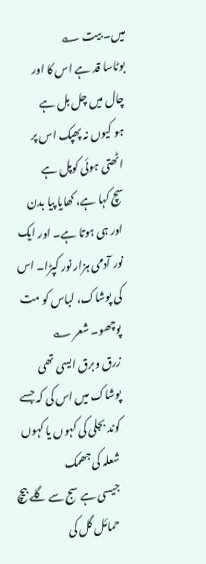میں۔ بیت ؎
بوٹاسا قد ہے اس کا اور چال میں چل بل ہے
ہو کیوں نہ پھپک اس پر اٹھتی ہوئی کوپل ہے
سچ کہا ہے، کھایا پیا بدن اور ہی ہوتا ہے۔ اور ایک نور آدمی ہزار نور کپڑا۔ اس کی پوشاک، لباس کو مت پوچھو۔ شعر ؎
زرق وبرق ایسی تھی پوشاک میں اس کی کہ جسے
کوند بجلی کی کہوں یا کہوں شعلہ کی جھمک
جیسی ہے سج سے گلے بیچ حمائل گل کی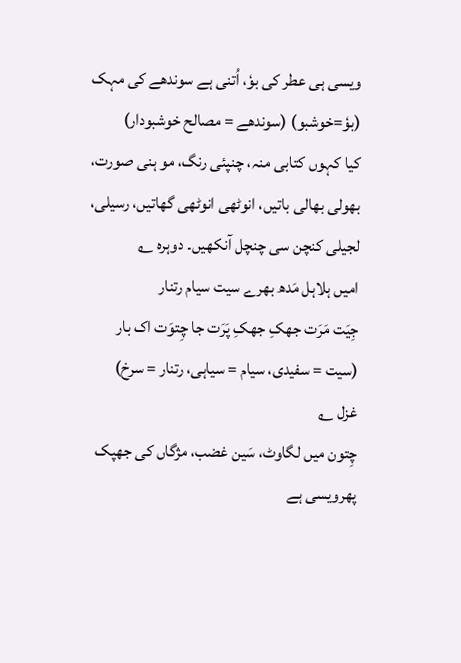ویسی ہی عطر کی بوٗ، اُتنی ہے سوندھے کی مہک
(بوٗ=خوشبو) (سوندھے = مصالح خوشبودار)
کیا کہوں کتابی منہ، چنپئی رنگ، مو ہنی صورت، بھولی بھالی باتیں، انوٹھی انوٹھی گھاتیں، رسیلی، لجیلی کنچن سی چنچل آنکھیں۔ دوہرہ ؎
امیں ہلاہل مَدھ بھرے سیت سیام رتنار
جِیَت مَرَت جھکِ جھکِ پَرَت جا چِتوَت اک بار
(سیت = سفیدی، سیام = سیاہی، رتنار = سرخ)
غزل ؎
چِتون میں لگاوٹ، سَین غضب، مژگاں کی جھپک پھرویسی ہے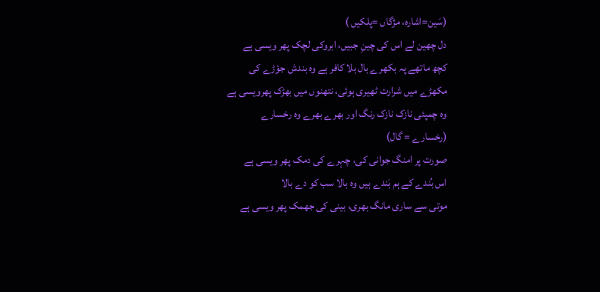(سَین=اشارہ، مژگاں =پلکیں )
دل چھین لے اس کی چینِ جبیں، ابروکی لچک پھر ویسی ہے
کچھ ماتھے پہ بکھرے بال بلا کافر ہے وہ بندش جوٗڑے کی
مکھڑے میں شرارت ٹھیری ہوئی، نتھنوں میں بھڑک پھرویسی ہے
وہ چمپئی نازک نازک رنگ اور بھرے بھرے وہ رخسارے
(رخسارے = گال)
صورت پر امنگ جوانی کی، چہرے کی دمک پھر ویسی ہے
اس بُندے کے ہم بَندے ہیں وہ بالا سب کو دے بالا
موتی سے ساری مانگ بھری، بینی کی جھمک پھر ویسی ہے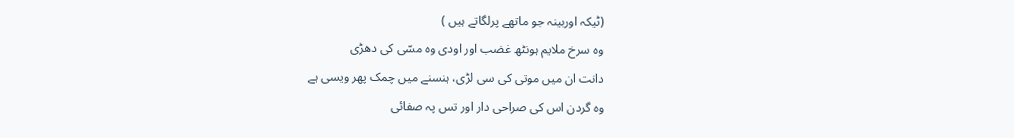(ٹیکہ اوربینہ جو ماتھے پرلگاتے ہیں )
وہ سرخ ملایم ہونٹھ غضب اور اودی وہ مسّی کی دھڑی
دانت ان میں موتی کی سی لڑی، ہنسنے میں چمک پھر ویسی ہے
وہ گردن اس کی صراحی دار اور تس پہ صفائی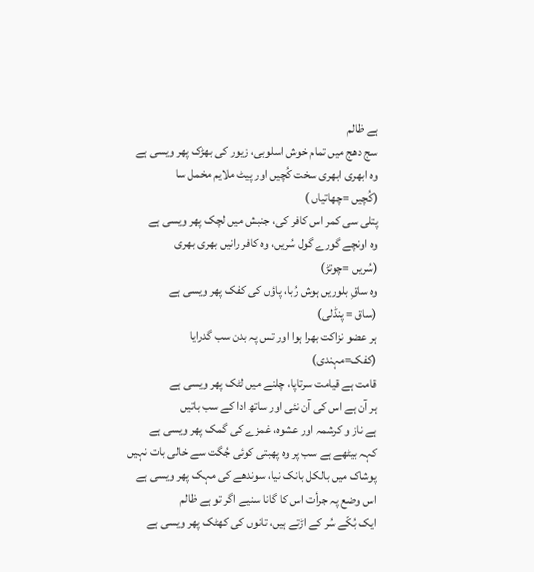ہے ظالم
سج دھج میں تمام خوش اسلوبی، زیور کی بھڑک پھر ویسی ہے
وہ ابھری ابھری سخت کُچیں اور پیٹ ملایم مخمل سا
(کُچیں =چھاتیاں )
پتلی سی کمر اس کافر کی، جنبش میں لچک پھر ویسی ہے
وہ اونچے گورے گول سُریں، وہ کافر رانیں بھری بھری
(سُریں =چوتڑ)
وہ ساقِ بلوریں ہوش رُبا، پاؤں کی کفک پھر ویسی ہے
(ساق = پنڈلی)
ہر عضو نزاکت بھرا ہوا اور تس پہ بدن سب گدرایا
(کفک=مہندی)
قامت ہے قیامت سرتاپا، چلنے میں لٹک پھر ویسی ہے
ہر آن ہے اس کی آن نئی اور ساتھ ادا کے سب باتیں
ہے ناز و کرشمہ اور عشوہ، غمزے کی گمک پھر ویسی ہے
کہہ بیٹھے ہے سب پر وہ پھبتی کوئی جُگت سے خالی بات نہیں
پوشاک میں بالکل بانک نیا، سوندھے کی مہک پھر ویسی ہے
اس وضع پہ جرأت اس کا گانا سنیے اگر تو ہے ظالم
ایک بُکّے سُر کے اڑتے ہیں، تانوں کی کھٹک پھر ویسی ہے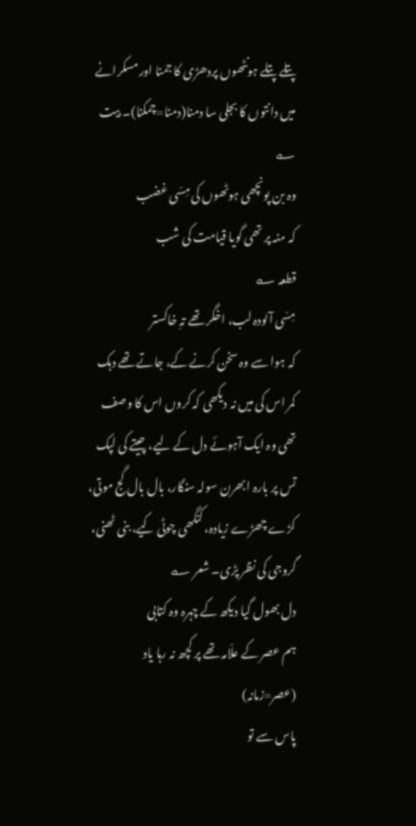پتلے پتلے ہونٹھوں پردھڑی کا جمنا اورمسکرانے میں دانتوں کا بجلی سا دمنا(دمنا=چمکنا)۔ بیت ؎
وہ بن پونچھی ہوٹھوں کی مِسّی غضب
کہ منہ پر تھی گویا قیامت کی شب
قطعہ ؎
مِسّی آلودہ لب، اخگر تھے تہِ خاکستر
کہ ہوا سے وہ سخن کرنے کے، جاتے تھے دہک
کمر اس کی میں نہ دیکھی کہ کروں اس کا وصف
تھی وہ ایک آہوئے دل کے لیے، چیتے کی لپک
تس پر بارہ ابھرن سولہ سنگار، بال بال گج موتی، کڑے چھڑے زیادہ، کنگھی چوٹی کیے، بنی ٹھنی، گروجی کی نظر پڑی۔ شعر ؎
دل بھول گیا دیکھ کے چہرہ وہ کتابی
ہم عصر کے علّامہ تھے پر کچھ نہ رہا یاد
(عصر=زمانہ)
پاس سے تو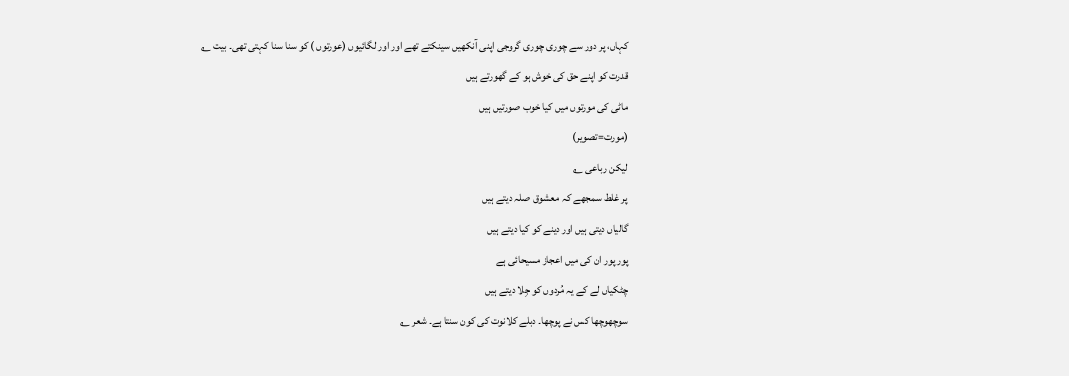کہاں، پر دور سے چوری چوری گروجی اپنی آنکھیں سینکتے تھے اور اور لگائیوں (عورتوں ) کو سنا سنا کہتی تھی۔ بیت ؎
قدرت کو اپنے حق کی خوش ہو کے گھورتے ہیں
ماٹی کی مورتوں میں کیا خوب صورتیں ہیں
(مورت=تصویر)
لیکن رباعی ؎
پر غلط سمجھے کہ معشوق صلہ دیتے ہیں
گالیاں دیتی ہیں اور دینے کو کیا دیتے ہیں
پور پور ان کی میں اعجاز مسیحائی ہے
چٹکیاں لے کے یہ مُردوں کو جِلا دیتے ہیں
سوچھوچھا کس نے پوچھا۔ دبلے کلانوت کی کون سنتا ہے۔ شعر ؎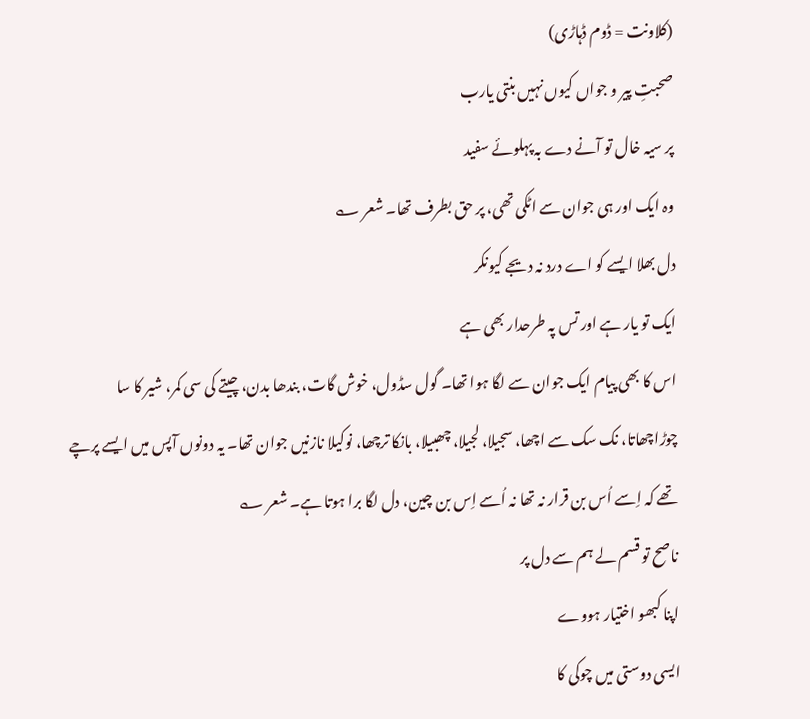(کلاونت = ڈوم ڈہاڑی)
صحبتِ پیر و جواں کیوں نہیں بنتی یارب
پر سیہ خال تو آنے دے بہ پہلوئے سفید
وہ ایک اور ہی جوان سے اٹکی تھی، پر حق بطرف تھا۔ شعر ؎
دل بھلا ایسے کو اے درد نہ دیجے کیونکر
ایک تو یار ہے اور تس پہ طرحدار بھی ہے
اس کا بھی پیام ایک جوان سے لگا ہوا تھا۔ گول سڈول، خوش گات، بندھا بدن، چیتے کی سی کمر، شیر کا سا چوڑاچھاتا، نک سک سے اچھا، سجیلا، لجیلا، چھبیلا، بانکا ترچھا، نوکیلا نازنیں جوان تھا۔ یہ دونوں آپس میں ایسے پرچے تھے کہ اِسے اُس بن قرار نہ تھا نہ اُسے اِس بن چین، دل لگا برا ہوتا ہے۔ شعر ؎
ناصح تو قسم لے ہم سے دل پر
اپنا کبھو اختیار ہووے
ایسی دوستی میں چوکی کا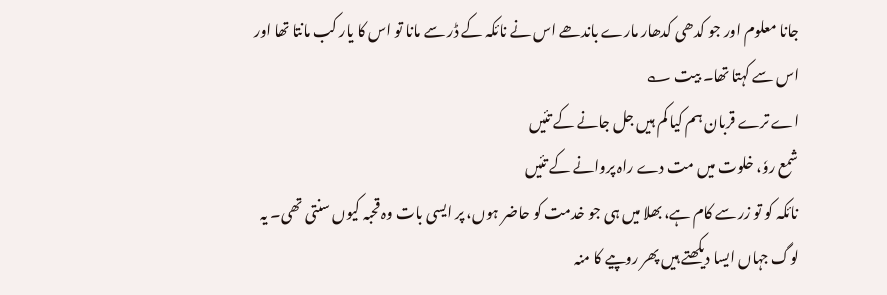جانا معلوم اور جو کدھی کدھار مارے باندھے اس نے نائکہ کے ڈر سے مانا تو اس کا یار کب مانتا تھا اور اس سے کہتا تھا۔ بیت ؎
اے ترے قربان ہم کیا کم ہیں جل جانے کے تئیں
شمع روٗ، خلوت میں مت دے راہ پروانے کے تئیں
نائکہ کو تو زر سے کام ہے، بھلا میں ہی جو خدمت کو حاضر ہوں، پر ایسی بات وہ قحبہ کیوں سنتی تھی۔ یہ لوگ جہاں ایسا دیکھتے ہیں پھر روپیے کا منہ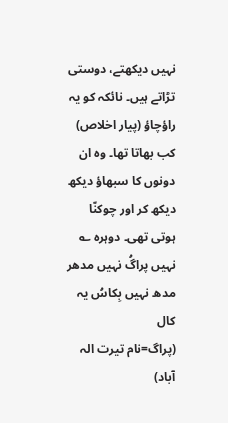نہیں دیکھتے، دوستی تڑاتے ہیں۔ نائکہ کو یہ راؤچاؤ (پیار اخلاص) کب بھاتا تھا۔ وہ ان دونوں کا سبھاؤ دیکھ دیکھ کر اور چوکنّا ہوتی تھی۔ دوہرہ ؎
نہیں پراگُ نہیں مدھر مدھ نہیں بِکاسُ یہ کال
(پراگ=نام تیرت الہ آباد)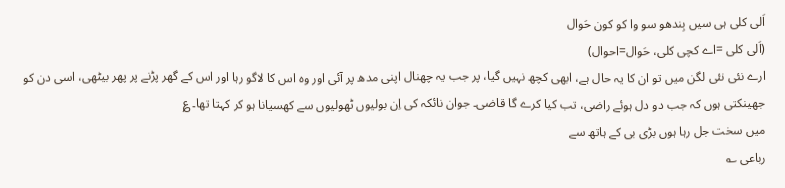اَلی کلی ہی سیں بِندھو سو وا کو کون حَوال
(اَلی کلی =اے کچی کلی، حَوال=احوال)
ارے نئی نئی لگن میں تو ان کا یہ حال ہے، ابھی کچھ نہیں گیا، پر جب یہ چھنال اپنی مدھ پر آئی اور وہ اس کا لاگو رہا اور اس کے گھر پڑنے پر پھر بیٹھی، اسی دن کو جھینکتی ہوں کہ جب دو دل ہوئے راضی، تب کیا کرے گا قاضی۔ جوان نائکہ کی اِن بولیوں ٹھولیوں سے کھسیانا ہو کر کہتا تھا۔ ؏
میں سخت جل رہا ہوں بڑی بی کے ہاتھ سے
رباعی ؎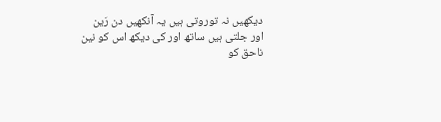دیکھیں نہ توروتی ہیں یہ آنکھیں دن رَین
اور جلتی ہیں ساتھ اور کی دیکھ اس کو نین
ناحق کو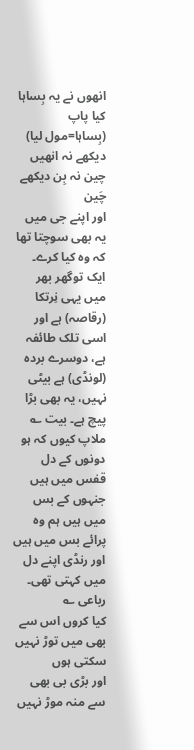انھوں نے یہ بِساہا کیا پاپ
(بِساہا=مول لیا)
دیکھے نہ انھیں چین نہ بِن دیکھے چَین
اور اپنے جی میں یہ بھی سوچتا تھا کہ وہ کیا کرے۔ ایک توگھر بھر میں یہی نِرتکا (رقاصہ) ہے اور اسی تلک طائفہ ہے، دوسرے بردہ (لونڈی) ہے بیٹی نہیں، یہ بھی بڑا پیچ ہے۔ بیت ؎
ملاپ کیوں کہ ہو دونوں کے دل قفس میں ہیں
جنہوں کے بس میں ہیں ہم وہ پرائے بس میں ہیں
اور رنڈی اپنے دل میں کہتی تھی۔ رباعی ؎
کیا کروں اس سے بھی میں توڑ نہیں سکتی ہوں
اور بڑی بی بھی سے منہ موڑ نہیں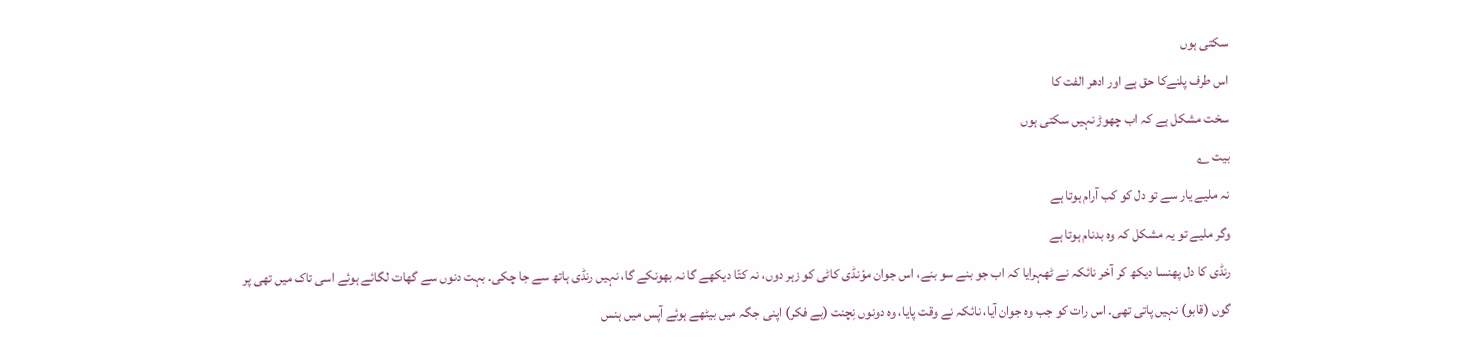سکتی ہوں
اس طرف پلنےکا حق ہے اور ادھر الفت کا
سخت مشکل ہے کہ اب چھوڑ نہیں سکتی ہوں
بیت ؎
نہ ملیے یار سے تو دل کو کب آرام ہوتا ہے
وگر ملیے تو یہ مشکل کہ وہ بدنام ہوتا ہے
رنڈی کا دل پھنسا دیکھ کر آخر نائکہ نے ٹھہرایا کہ اب جو بنے سو بنے، اس جوان موٗنڈی کاٹی کو زہر دوں، نہ کتّا دیکھے گا نہ بھونکے گا، نہیں رنڈی ہاتھ سے جا چکی۔ بہت دنوں سے گھات لگائے ہوئے اسی تاک میں تھی پر گوں (قابو) نہیں پاتی تھی۔ اس رات کو جب وہ جوان آیا، نائکہ نے وقت پایا، وہ دونوں نِچنت (بے فکر) اپنی جگہ میں بیٹھے ہوئے آپس میں ہنس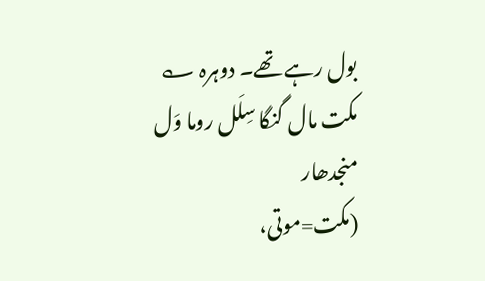بول رہے تھے۔ دوہرہ ؎
مکت مال گنگا سِلَل روما وَل منجدھار
(مکت=موتی،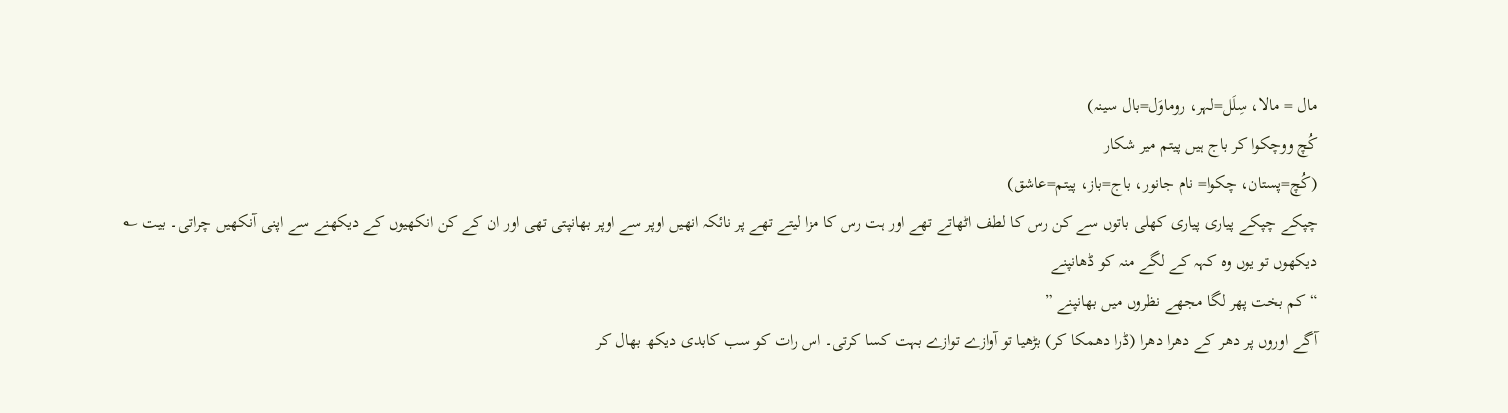مال = مالا، سِلَل=لہر، روماوَل=بال سینہ)
کُچ ووچکوا کر باج ہیں پیتم میر شکار
(کُچ=پستان، چکوا= نام جانور، باج=باز، پیتم=عاشق)
چپکے چپکے پیاری پیاری کھلی باتوں سے کن رس کا لطف اٹھاتے تھے اور ہت رس کا مزا لیتے تھے پر نائکہ انھیں اوپر سے اوپر بھانپتی تھی اور ان کے کن انکھیوں کے دیکھنے سے اپنی آنکھیں چراتی۔ بیت ؎
دیکھوں تو یوں وہ کہہ کے لگے منہ کو ڈھانپنے
“کم بخت پھر لگا مجھے نظروں میں بھانپنے ”
آگے اوروں پر دھر کے دھرا دھرا (ڈرا دھمکا کر) بڑھیا تو آوازے توازے بہت کسا کرتی۔ اس رات کو سب کابدی دیکھ بھال کر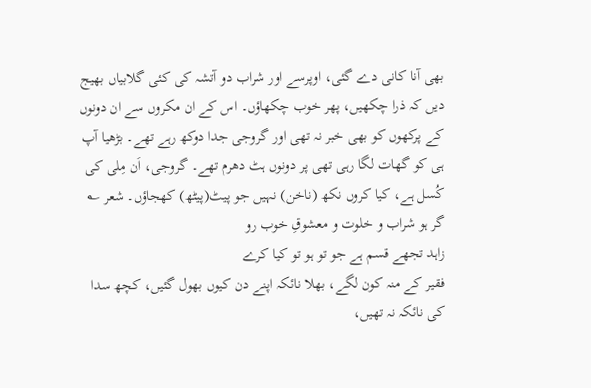بھی آنا کانی دے گئی، اوپرسے اور شراب دو آتشہ کی کئی گلابیاں بھیج دیں کہ ذرا چکھیں، پھر خوب چکھاؤں۔ اس کے ان مکروں سے ان دونوں کے پرکھوں کو بھی خبر نہ تھی اور گروجی جدا دوکھ رہے تھے۔ بڑھیا آپ ہی کو گھات لگا رہی تھی پر دونوں ہٹ دھرم تھے۔ گروجی، اَن مِلی کی کُسل ہے، کیا کروں نکھ (ناخن) نہیں جو پیٹ(پیٹھ) کھجاؤں۔ شعر ؎
گر ہو شراب و خلوت و معشوقِ خوب رو
زاہد تجھے قسم ہے جو تو ہو تو کیا کرے
فقیر کے منہ کون لگے، بھلا نائکہ اپنے دن کیوں بھول گئیں، کچھ سدا کی نائکہ نہ تھیں،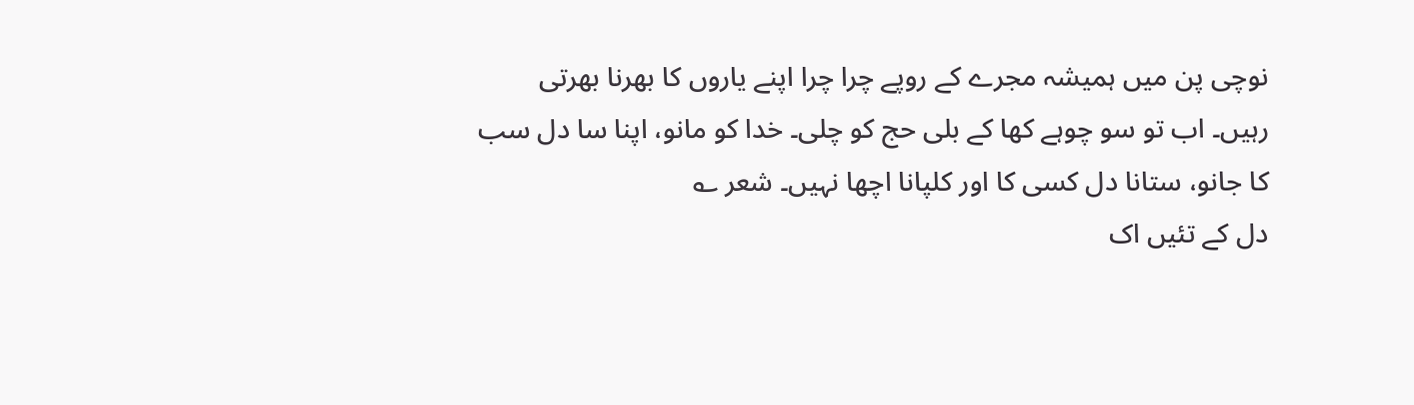نوچی پن میں ہمیشہ مجرے کے روپے چرا چرا اپنے یاروں کا بھرنا بھرتی رہیں۔ اب تو سو چوہے کھا کے بلی حج کو چلی۔ خدا کو مانو، اپنا سا دل سب کا جانو، ستانا دل کسی کا اور کلپانا اچھا نہیں۔ شعر ؎
دل کے تئیں اک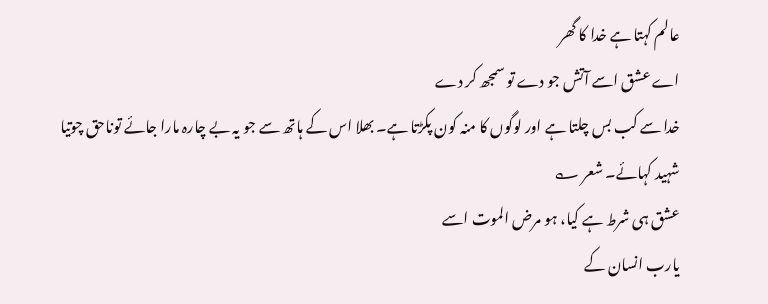عالم کہتا ہے خدا کا گھر
اے عشق اسے آتش جو دے تو سمجھ کر دے
خدا سے کب بس چلتا ہے اور لوگوں کا منہ کون پکڑتا ہے۔ بھلا اس کے ہاتھ سے جو یہ بے چارہ مارا جائے توناحق چوتیا شہید کہائے۔ شعر ؎
عشق ہی شرط ہے کیا، ہو مرض الموت اسے
یارب انسان کے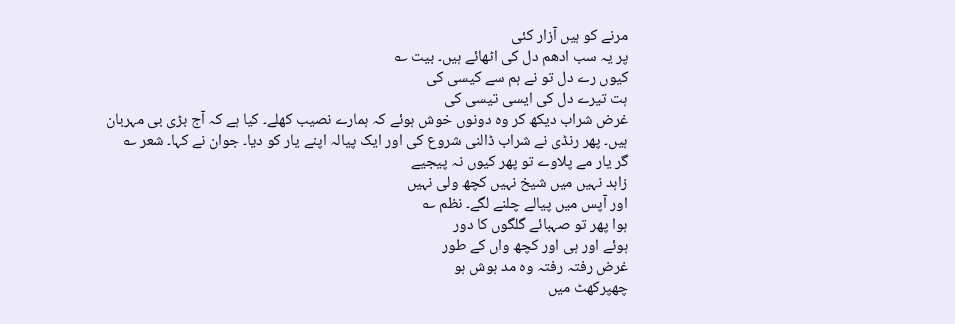مرنے کو ہیں آزار کئی
پر یہ سب ادھم دل کی اٹھائے ہیں۔ بیت ؎
کیوں رے دل تو نے ہم سے کیسی کی
ہت تیرے دل کی ایسی تیسی کی
غرض شراب دیکھ کر وہ دونوں خوش ہوئے کہ ہمارے نصیب کھلے۔ کیا ہے کہ آج بڑی بی مہربان ہیں۔ پھر رنڈی نے شراب ڈالنی شروع کی اور ایک پیالہ اپنے یار کو دیا۔ جوان نے کہا۔ شعر ؎
گر یار مے پلاوے تو پھر کیوں نہ پیجیے
زاہد نہیں میں شیخ نہیں کچھ ولی نہیں
اور آپس میں پیالے چلنے لگے۔ نظم ؎
ہوا پھر تو صہبائے گلگوں کا دور
ہوئے اور ہی اور کچھ واں کے طور
غرض رفتہ رفتہ وہ مد ہوش ہو
چھپرکھٹ میں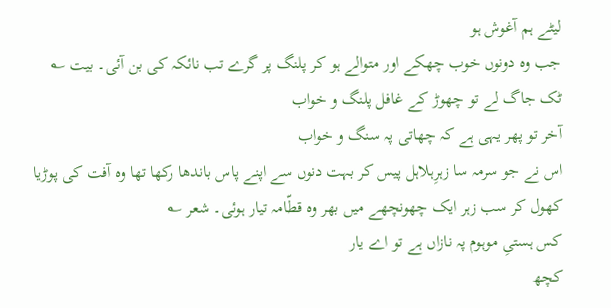لیٹے ہم آغوش ہو
جب وہ دونوں خوب چھکے اور متوالے ہو کر پلنگ پر گرے تب نائکہ کی بن آئی۔ بیت ؎
ٹک جاگ لے تو چھوڑ کے غافل پلنگ و خواب
آخر تو پھر یہی ہے کہ چھاتی پہ سنگ و خواب
اس نے جو سرمہ سا زہرِہلاہل پیس کر بہت دنوں سے اپنے پاس باندھا رکھا تھا وہ آفت کی پوڑیا کھول کر سب زہر ایک چھونچھے میں بھر وہ قطّامہ تیار ہوئی۔ شعر ؎
کس ہستیِ موہوم پہ نازاں ہے تو اے یار
کچھ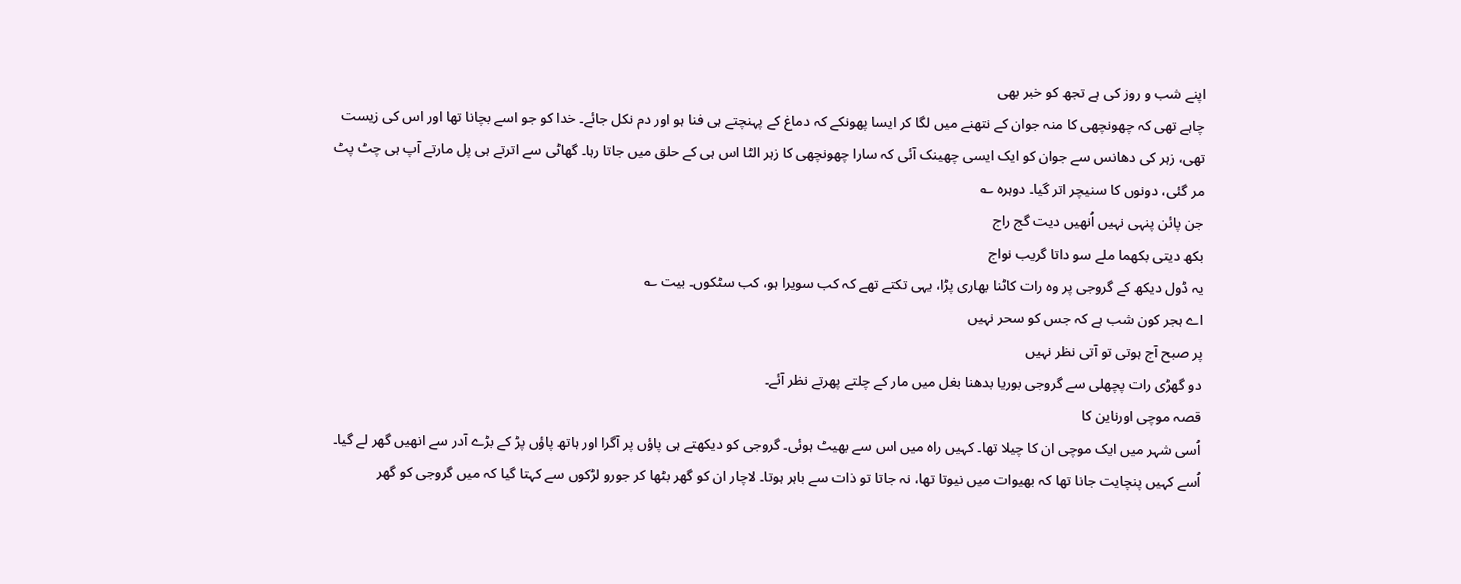اپنے شب و روز کی ہے تجھ کو خبر بھی
چاہے تھی کہ چھونچھی کا منہ جوان کے نتھنے میں لگا کر ایسا پھونکے کہ دماغ کے پہنچتے ہی فنا ہو اور دم نکل جائے۔ خدا کو جو اسے بچانا تھا اور اس کی زیست تھی، زہر کی دھانس سے جوان کو ایک ایسی چھینک آئی کہ سارا چھونچھی کا زہر الٹا اس ہی کے حلق میں جاتا رہا۔ گھاٹی سے اترتے ہی پل مارتے آپ ہی چٹ پٹ مر گئی، دونوں کا سنیچر اتر گیا۔ دوہرہ ؎
جن پائن پنہی نہیں اُنھیں دیت گج راج
بکھ دیتی بکھما ملے سو داتا گریب نواج
یہ ڈول دیکھ کے گروجی پر وہ رات کاٹنا بھاری پڑا، یہی تکتے تھے کہ کب سویرا ہو، کب سٹکوں۔ بیت ؎
اے ہجر کون شب ہے کہ جس کو سحر نہیں
پر صبح آج ہوتی تو آتی نظر نہیں
دو گھڑی رات پچھلی سے گروجی بوریا بدھنا بغل میں مار کے چلتے پھرتے نظر آئے۔
قصہ موچی اورناین کا
اُسی شہر میں ایک موچی ان کا چیلا تھا۔ کہیں راہ میں اس سے بھیٹ ہوئی۔ گروجی کو دیکھتے ہی پاؤں پر آگرا اور ہاتھ پاؤں پڑ کے بڑے آدر سے انھیں گھر لے گیا۔ اُسے کہیں پنچایت جانا تھا کہ بھیوات میں نیوتا تھا، نہ جاتا تو ذات سے باہر ہوتا۔ لاچار ان کو گھر بٹھا کر جورو لڑکوں سے کہتا گیا کہ میں گروجی کو گھر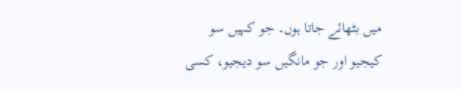میں بٹھائے جاتا ہوں۔ جو کہیں سو کیجیو اور جو مانگیں سو دیجیو، کسی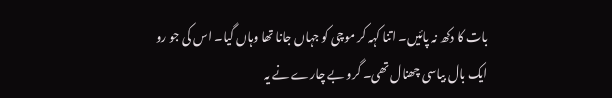بات کا دکھ نہ پائیں۔ اتنا کہہ کر موچی کو جہاں جانا تھا وہاں گیا۔ اس کی جو رو ایک بال بیاسی چھنال تھی۔ گرو بے چارے نے یہ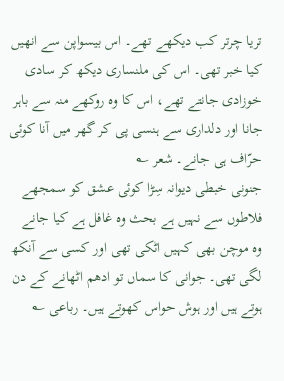تریا چرتر کب دیکھے تھے۔ اس بیسواپن سے انھیں کیا خبر تھی۔ اس کی ملنساری دیکھ کر سادی خوزادی جانتے تھے، اس کا وہ روکھے منہ سے باہر جانا اور دلداری سے ہنسی پی کر گھر میں آنا کوئی حرّاف ہی جانے۔ شعر ؎
جنونی خبطی دیوانہ سِڑا کوئی عشق کو سمجھے
فلاطوں سے نہیں ہے بحث وہ غافل ہے کیا جانے
وہ موچن بھی کہیں اٹکی تھی اور کسی سے آنکھ لگی تھی۔ جوانی کا سماں تو ادھم اٹھانے کے دن ہوتے ہیں اور ہوش حواس کھوتے ہیں۔ رباعی ؎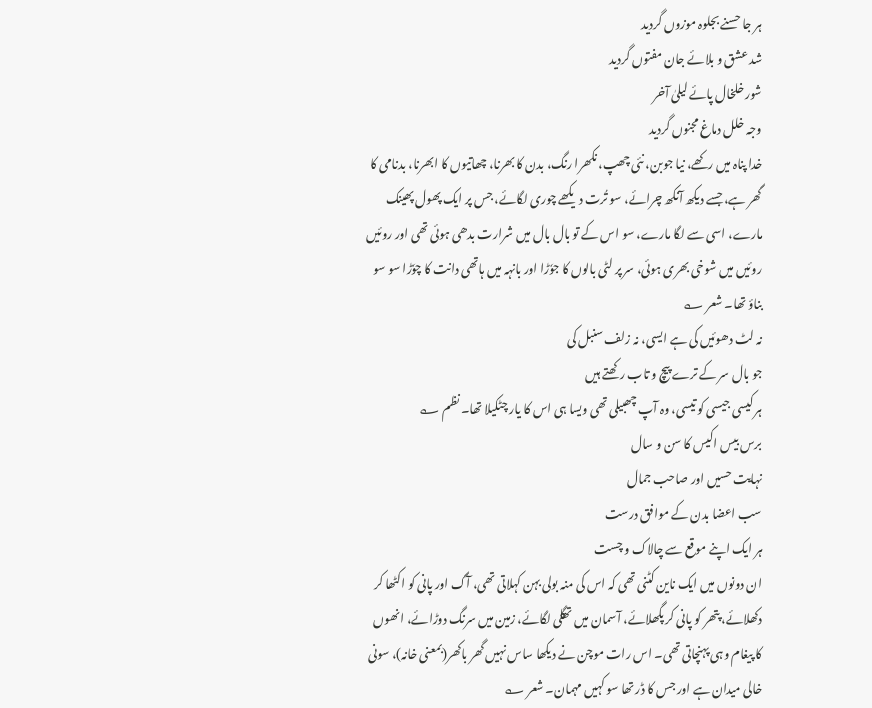ہر جا حسنے بجلوہ موزوں گردید
شد عشق و بلائے جان مفتوں گردید
شور خلخال پائے لیلیٰ آخر
وجہ خلل دماغ مجنوں گردید
خدا پناہ میں رکھے، نیا جوبن، نئی چھپ، نکھرا رنگ، بدن کا بھرنا، چھاتیوں کا ابھرنا، بدنامی کا گھر ہے، جسے دیکھ آنکھ چرائے، سو تُرت دیکھے چوری لگائے، جس پر ایک پھول پھینک مارے، اسی سے لگا مارے، سو اس کے تو بال بال میں شرارت بدھی ہوئی تھی اور روئیں روئیں میں شوخی بھری ہوئی، سر پر لٹی بالوں کا جوٗڑا اور بانہہ میں ہاتھی دانت کا چوٗڑا سو سو بناؤ تھا۔ شعر ؎
نہ لٹ دھوئیں کی ہے ایسی، نہ زلف سنبل کی
جو بال سر کے ترے پیچ و تاب رکھتے ہیں
ہر کیسی جیسی کو تیسی، وہ آپ چھبیلی تھی ویسا ہی اس کا یار چٹکیلا تھا۔ نظم ؎
برس بیس اکیس کا سن و سال
نہایت حسیں اور صاحب جمال
سب اعضا بدن کے موافق درست
ہر ایک اپنے موقع سے چالاک و چست
ان دونوں میں ایک ناین کٹنی تھی کہ اس کی منہ بولی بہن کہلاتی تھی، آگ اور پانی کو اکٹھا کر دکھلائے، پتھر کو پانی کر پگھلائے، آسمان میں تھگلی لگائے، زمین میں سرنگ دوڑائے، انھوں کا پیغام وہی پہنچاتی تھی۔ اس رات موچن نے دیکھا ساس نہیں گھر باکھر(بمعنی خانہ)، سونی خالی میدان ہے اور جس کا ڈر تھا سو کہیں مہمان۔ شعر ؎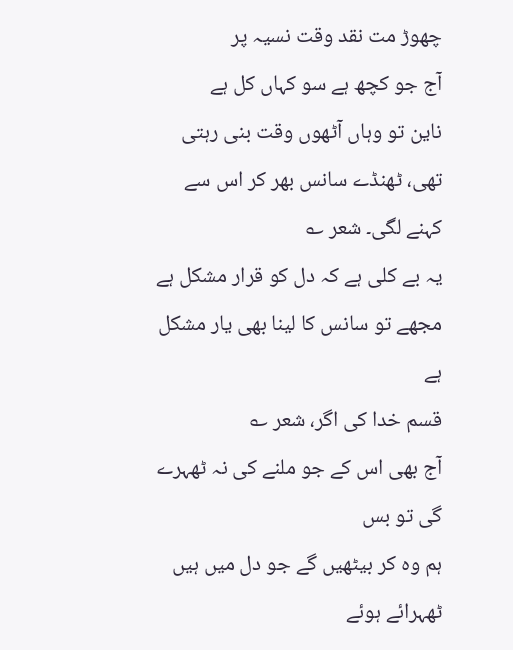چھوڑ مت نقد وقت نسیہ پر
آج جو کچھ ہے سو کہاں کل ہے
ناین تو وہاں آٹھوں وقت بنی رہتی تھی، ٹھنڈے سانس بھر کر اس سے کہنے لگی۔ شعر ؎
یہ بے کلی ہے کہ دل کو قرار مشکل ہے
مجھے تو سانس کا لینا بھی یار مشکل ہے
قسم خدا کی اگر، شعر ؎
آج بھی اس کے جو ملنے کی نہ ٹھہرے گی تو بس
ہم وہ کر بیٹھیں گے جو دل میں ہیں ٹھہرائے ہوئے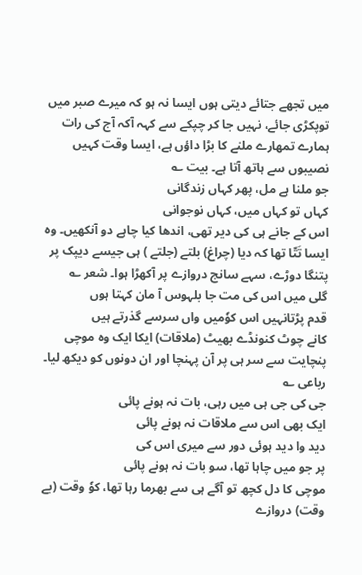میں تجھے جتائے دیتی ہوں ایسا نہ ہو کہ میرے صبر میں توپکڑی جائے، نہیں جا کر چپکے سے کہہ آکہ آج کی رات ہمارے تمھارے ملنے کا بڑا داؤں ہے، ایسا وقت کہیں نصیبوں سے ہاتھ آتا ہے۔ بیت ؎
جو ملنا ہے مل، پھر کہاں زندگانی
کہاں تو کہاں میں، کہاں نوجوانی
اس کے جانے ہی کی دیر تھی، اندھا کیا چاہے دو آنکھیں۔ وہ ایسا تَتّا تھا کہ دیا (چراغ) بلتے (جلتے ) ہی جیسے دیپک پر پتنگا دوڑے، سہے سانج دروازے پر آکھڑا ہوا۔ شعر ؎
گلی میں اس کی مت جا بلہوس آ مان کہتا ہوں
قدم پڑتانہیں اس کوٗمیں واں سرسے گذرتے ہیں
کانے چوٹ کنونڈے بھیٹ (ملاقات) ایکا ایک وہ موچی پنچایت سے سر ہی پر آن پہنچا اور ان دونوں کو دیکھ لیا۔ رباعی ؎
جی کی جی ہی میں رہی، بات نہ ہونے پائی
ایک بھی اس سے ملاقات نہ ہونے پائی
دید وا دید ہوئی دور سے میری اس کی
پر جو میں چاہا تھا، سو بات نہ ہونے پائی
موچی کا دل کچھ تو آگے ہی سے بھرما رہا تھا، کوٗ وقت (بے وقت) دروازے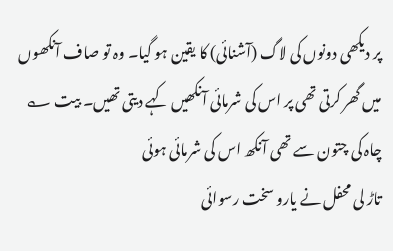پر دیکھی دونوں کی لاگ (آشنائی) کا یقین ہو گیا۔ وہ تو صاف آنکھوں میں گھر کرتی تھی پر اس کی شرمائی آنکھیں کہے دیتی تھیں۔ بیت ؎
چاہ کی چتون سے تھی آنکھ اس کی شرمائی ہوئی
تاڑ لی محفل نے یارو سخت رسوائی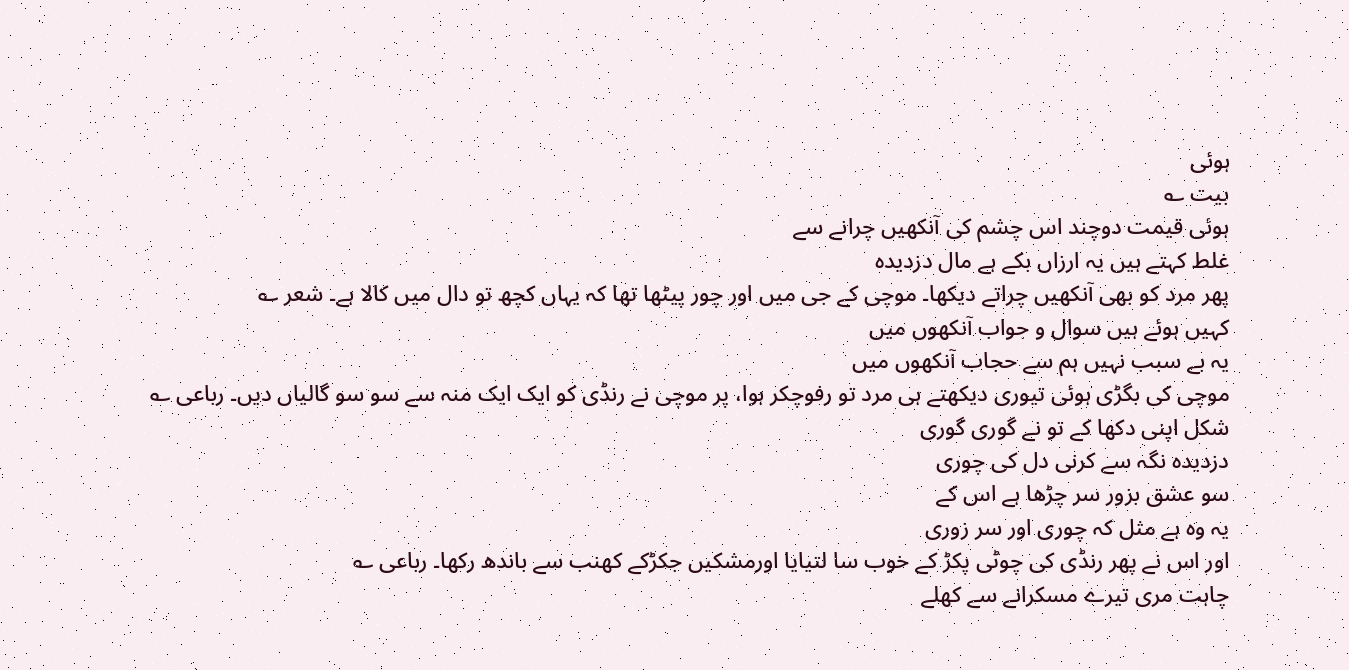ہوئی
بیت ؎
ہوئی قیمت دوچند اس چشم کی آنکھیں چرانے سے
غلط کہتے ہیں یہ ارزاں بکے ہے مال دزدیدہ
پھر مرد کو بھی آنکھیں چراتے دیکھا۔ موچی کے جی میں اور چور پیٹھا تھا کہ یہاں کچھ تو دال میں کالا ہے۔ شعر ؎
کہیں ہوئے ہیں سوال و جواب آنکھوں میں
یہ بے سبب نہیں ہم سے حجاب آنکھوں میں
موچی کی بگڑی ہوئی تیوری دیکھتے ہی مرد تو رفوچکر ہوا، پر موچی نے رنڈی کو ایک ایک منہ سے سو سو گالیاں دیں۔ رباعی ؎
شکل اپنی دکھا کے تو نے گوری گوری
دزدیدہ نگہ سے کرنی دل کی چوری
سو عشق بزور سر چڑھا ہے اس کے
یہ وہ ہے مثل کہ چوری اور سر زوری
اور اس نے پھر رنڈی کی چوٹی پکڑ کے خوب سا لتیایا اورمشکیں جکڑکے کھنب سے باندھ رکھا۔ رباعی ؎
چاہت مری تیرے مسکرانے سے کھلے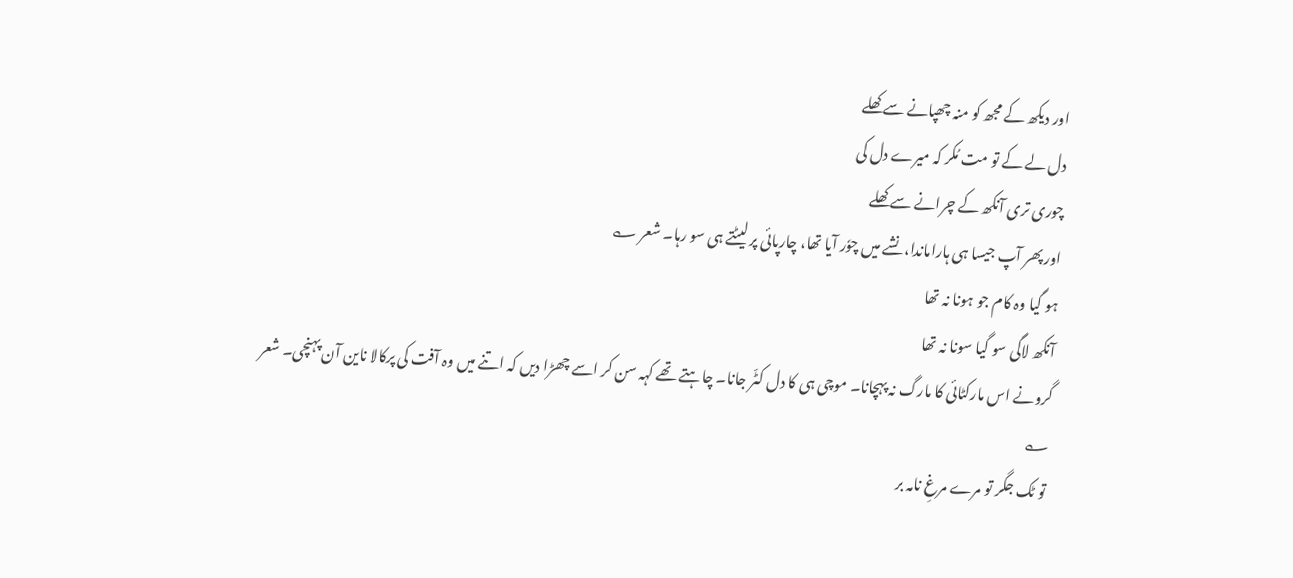اور دیکھ کے مجھ کو منہ چھپانے سے کھلے
دل لے کے تو مت مُکر کہ میرے دل کی
چوری تری آنکھ کے چرانے سے کھلے
اور پھر آپ جیسا ہی ہاراماندا، نشے میں چوٗر آیا تھا، چارپائی پر لیٹتے ہی سو رہا۔ شعر ؎
ہو گیا وہ کام جو ہونا نہ تھا
آنکھ لاگی سو گیا سونا نہ تھا
گرونے اس مارکٹائی کا مارگ نہ پہچانا۔ موچی ہی کا دل کٹّر جانا۔ چاہتے تھے کہہ سن کر اسے چھڑا دیں کہ اتنے میں وہ آفت کی پرکالا ناین آن پہنچی۔ شعر ؎
تو ٹک جگر تو مرے مرغِ نامہ بر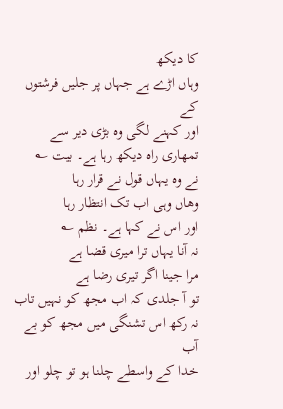کا دیکھ
وہاں اڑے ہے جہاں پر جلیں فرشتوں کے
اور کہنے لگی وہ بڑی دیر سے تمھاری راہ دیکھ رہا ہے۔ بیت ؎
نے وہ یہاں قول نے قرار رہا
وھاں وہی اب تک انتظار رہا
اور اس نے کہا ہے۔ نظم ؎
نہ آنا یہاں ترا میری قضا ہے
مرا جینا اگر تیری رضا ہے
تو آ جلدی کہ اب مجھ کو نہیں تاب
نہ رکھ اس تشنگی میں مجھ کو بے آب
خدا کے واسطے چلنا ہو تو چلو اور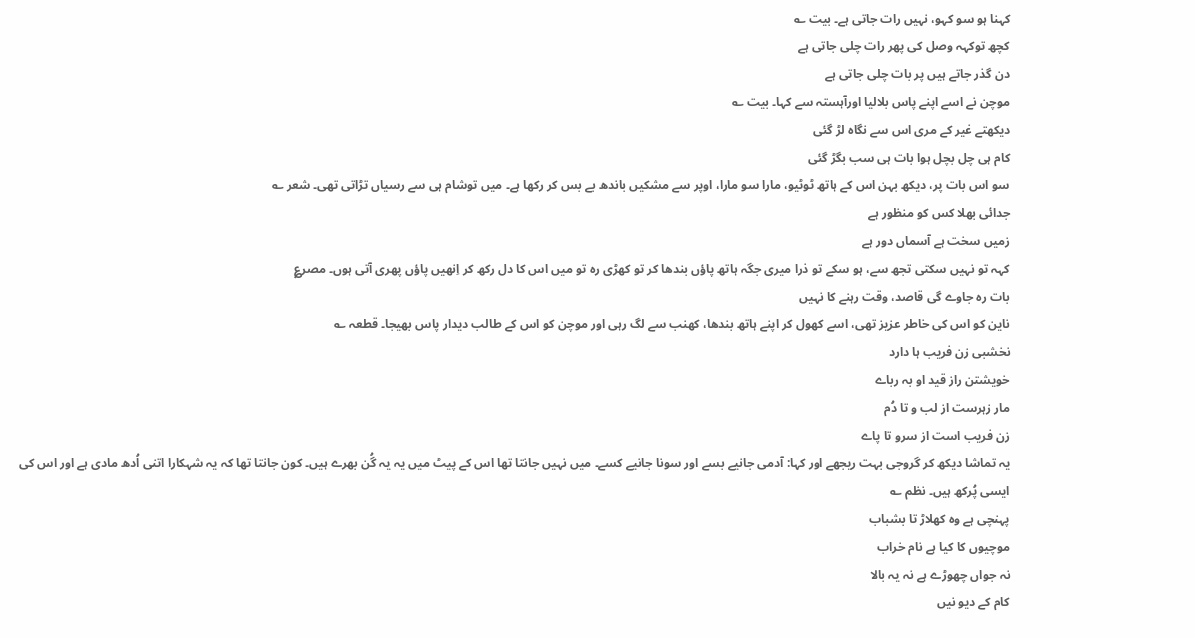کہنا ہو سو کہو، نہیں رات جاتی ہے۔ بیت ؎
کچھ توکہہ وصل کی پھر رات چلی جاتی ہے
دن گذر جاتے ہیں پر بات چلی جاتی ہے
موچن نے اسے اپنے پاس بلالیا اورآہستہ سے کہا۔ بیت ؎
دیکھتے غیر کے مری اس سے نگاہ لڑ گئی
کام ہی چل بچل ہوا بات ہی سب بگڑ گئی
سو اس بات پر، دیکھ بہن اس کے ہاتھ ٹوٹیو، مارا سو مارا، اوپر سے مشکیں باندھ بے بس کر رکھا ہے۔ میں توشام ہی سے رسیاں تڑاتی تھی۔ شعر ؎
جدائی بھلا کس کو منظور ہے
زمیں سخت ہے آسماں دور ہے
کہہ تو نہیں سکتی تجھ سے، ہو سکے تو ذرا میری جگہ ہاتھ پاؤں بندھا کر تو کھڑی رہ تو میں اس کا دل رکھ کر اِنھیں پاؤں پھری آتی ہوں۔ مصر؏
بات رہ جاوے گی قاصد، وقت رہنے کا نہیں
ناین کو اس کی خاطر عزیز تھی، اسے کھول کر اپنے ہاتھ بندھا، کھنب سے لگ رہی اور موچن کو اس کے طالب دیدار پاس بھیجا۔ قطعہ ؎
نخشبی زن فریب ہا دارد
خویشتن راز قید او بہ رباے
مار زہرست از لب و تا دُم
زن فریب است از سرو تا پاے
یہ تماشا دیکھ کر گروجی بہت ریجھے اور کہا: آدمی جانیے بسے اور سونا جانیے کسے۔ میں نہیں جانتا تھا اس کے پیٹ میں یہ یہ گُن بھرے ہیں۔ کون جانتا تھا کہ یہ شہکارا اتنی اُدھ مادی ہے اور اس کی ایسی پُرکھ ہیں۔ نظم ؎
پہنچی ہے وہ کھلاڑ تا بشباب
موچیوں کا کیا ہے نام خراب
نہ جواں چھوڑے ہے نہ یہ بالا
کام کے دیو نیں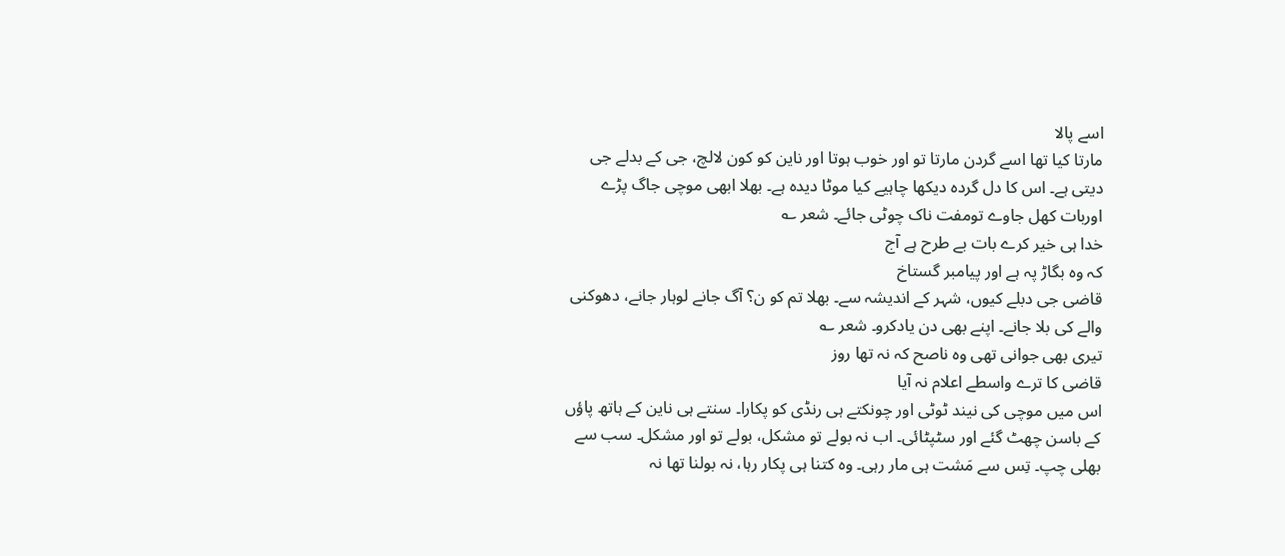اسے پالا
مارتا کیا تھا اسے گردن مارتا تو اور خوب ہوتا اور ناین کو کون لالچ، جی کے بدلے جی دیتی ہے۔ اس کا دل گردہ دیکھا چاہیے کیا موٹا دیدہ ہے۔ بھلا ابھی موچی جاگ پڑے اوربات کھل جاوے تومفت ناک چوٹی جائے۔ شعر ؎
خدا ہی خیر کرے بات بے طرح ہے آج
کہ وہ بگاڑ پہ ہے اور پیامبر گستاخ
قاضی جی دبلے کیوں، شہر کے اندیشہ سے۔ بھلا تم کو ن؟ آگ جانے لوہار جانے، دھوکنی والے کی بلا جانے۔ اپنے بھی دن یادکرو۔ شعر ؎
تیری بھی جوانی تھی وہ ناصح کہ نہ تھا روز
قاضی کا ترے واسطے اعلام نہ آیا
اس میں موچی کی نیند ٹوٹی اور چونکتے ہی رنڈی کو پکارا۔ سنتے ہی ناین کے ہاتھ پاؤں کے باسن چھٹ گئے اور سٹپٹائی۔ اب نہ بولے تو مشکل، بولے تو اور مشکل۔ سب سے بھلی چپ۔ تِس سے مَشت ہی مار رہی۔ وہ کتنا ہی پکار رہا، نہ بولنا تھا نہ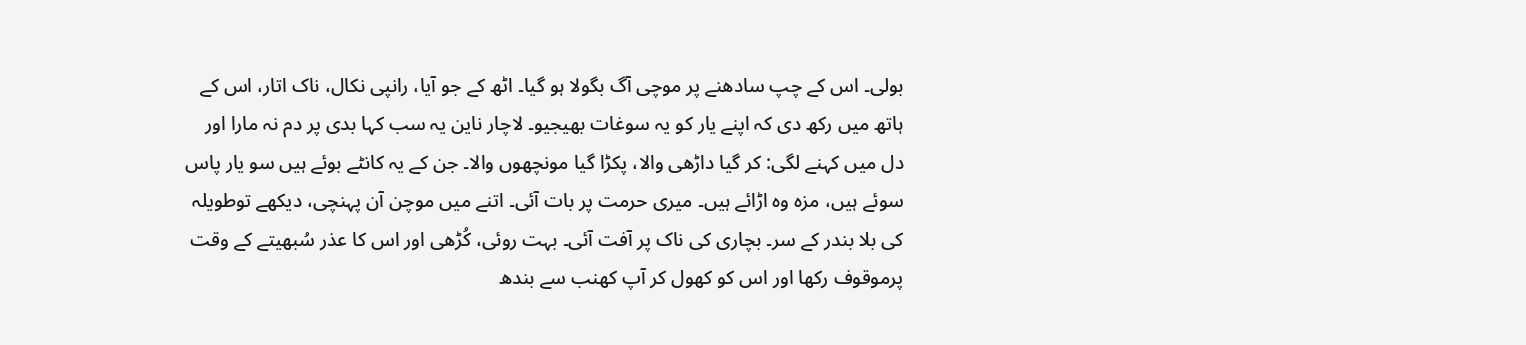بولی۔ اس کے چپ سادھنے پر موچی آگ بگولا ہو گیا۔ اٹھ کے جو آیا، رانپی نکال، ناک اتار، اس کے ہاتھ میں رکھ دی کہ اپنے یار کو یہ سوغات بھیجیو۔ لاچار ناین یہ سب کہا بدی پر دم نہ مارا اور دل میں کہنے لگی: کر گیا داڑھی والا، پکڑا گیا مونچھوں والا۔ جن کے یہ کانٹے بوئے ہیں سو یار پاس سوئے ہیں، مزہ وہ اڑائے ہیں۔ میری حرمت پر بات آئی۔ اتنے میں موچن آن پہنچی، دیکھے توطویلہ کی بلا بندر کے سر۔ بچاری کی ناک پر آفت آئی۔ بہت روئی، کُڑھی اور اس کا عذر سُبھیتے کے وقت پرموقوف رکھا اور اس کو کھول کر آپ کھنب سے بندھ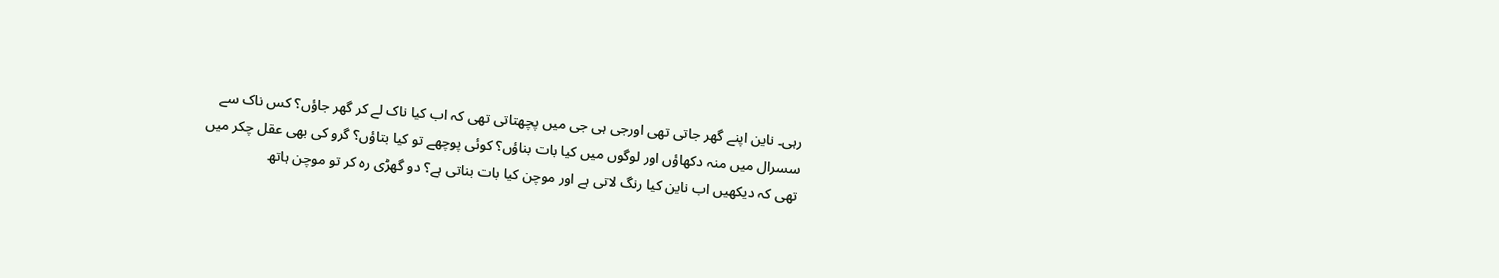رہی۔ ناین اپنے گھر جاتی تھی اورجی ہی جی میں پچھتاتی تھی کہ اب کیا ناک لے کر گھر جاؤں؟ کس ناک سے سسرال میں منہ دکھاؤں اور لوگوں میں کیا بات بناؤں؟ کوئی پوچھے تو کیا بتاؤں؟ گرو کی بھی عقل چکر میں تھی کہ دیکھیں اب ناین کیا رنگ لاتی ہے اور موچن کیا بات بناتی ہے؟ دو گھڑی رہ کر تو موچن ہاتھ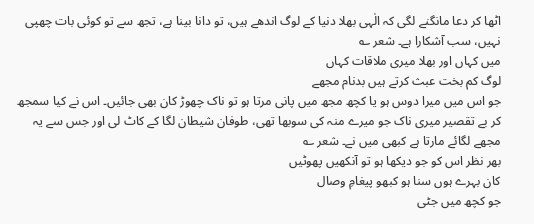اٹھا کر دعا مانگنے لگی کہ الٰہی بھلا دنیا کے لوگ اندھے ہیں، تو دانا بینا ہے، تجھ سے تو کوئی بات چھپی نہیں، سب آشکارا ہے۔ شعر ؎
میں کہاں اور بھلا میری ملاقات کہاں
لوگ کم بخت عبث کرتے ہیں بدنام مجھے
جو اس میں میرا دوس ہو یا کچھ مجھ میں پانی مرتا ہو تو ناک چھوڑ کان بھی جائیں۔ اس نے کیا سمجھ کر بے تقصیر میری ناک جو میرے منہ کی سوبھا تھی، طوفان شیطان لگا کے کاٹ لی اور جس سے یہ مجھے لگائے مارتا ہے کبھی میں نے۔ شعر ؎
بھر نظر اس کو جو دیکھا ہو تو آنکھیں پھوٹیں
کان بہرے ہوں سنا ہو کبھو پیغامِ وصال
جو کچھ میں جٹی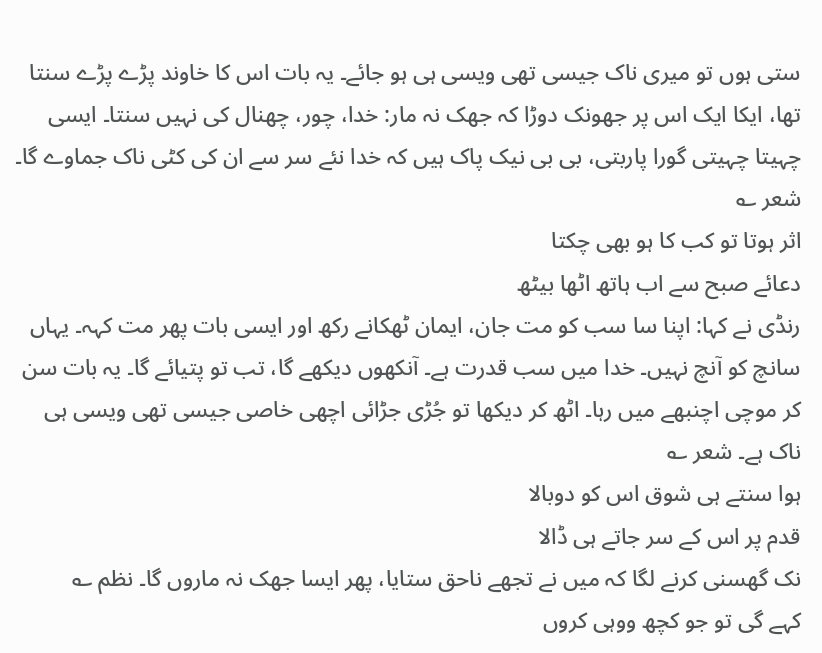ستی ہوں تو میری ناک جیسی تھی ویسی ہی ہو جائے۔ یہ بات اس کا خاوند پڑے پڑے سنتا تھا، ایکا ایک اس پر جھونک دوڑا کہ جھک نہ مار: خدا، چور، چھنال کی نہیں سنتا۔ ایسی چہیتا چہیتی گورا پاربتی، بی بی نیک پاک ہیں کہ خدا نئے سر سے ان کی کٹی ناک جماوے گا۔ شعر ؎
اثر ہوتا تو کب کا ہو بھی چکتا
دعائے صبح سے اب ہاتھ اٹھا بیٹھ
رنڈی نے کہا: اپنا سا سب کو مت جان، ایمان ٹھکانے رکھ اور ایسی بات پھر مت کہہ۔ یہاں سانچ کو آنچ نہیں۔ خدا میں سب قدرت ہے۔ آنکھوں دیکھے گا، تب تو پتیائے گا۔ یہ بات سن کر موچی اچنبھے میں رہا۔ اٹھ کر دیکھا تو جُڑی جڑائی اچھی خاصی جیسی تھی ویسی ہی ناک ہے۔ شعر ؎
ہوا سنتے ہی شوق اس کو دوبالا
قدم پر اس کے سر جاتے ہی ڈالا
نک گھسنی کرنے لگا کہ میں نے تجھے ناحق ستایا، پھر ایسا جھک نہ ماروں گا۔ نظم ؎
کہے گی تو جو کچھ ووہی کروں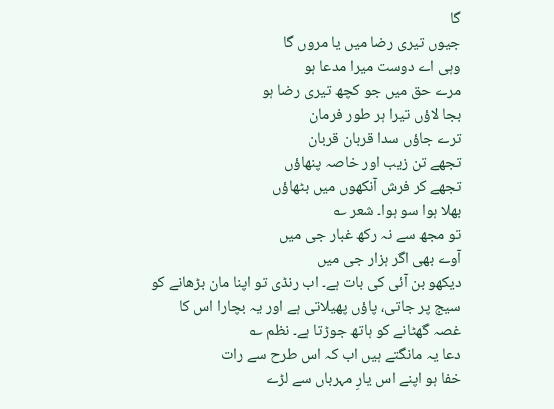گا
جیوں تیری رضا میں یا مروں گا
وہی اے دوست میرا مدعا ہو
مرے حق میں جو کچھ تیری رضا ہو
بجا لاؤں تیرا ہر طور فرمان
ترے جاؤں سدا قربان قربان
تجھے تن زیب اور خاصہ پنھاؤں
تجھے کر فرش آنکھوں میں بٹھاؤں
بھلا ہوا سو ہوا۔ شعر ؎
تو مجھ سے نہ رکھ غبار جی میں
آوے بھی اگر ہزار جی میں
دیکھو بن آئی کی بات ہے۔ اب رنڈی تو اپنا مان بڑھانے کو سیج پر جاتی، پاؤں پھیلاتی ہے اور یہ بچارا اس کا غصہ گھٹانے کو ہاتھ جوڑتا ہے۔ نظم ؎
دعا یہ مانگتے ہیں اب کہ اس طرح سے رات
خفا ہو اپنے اس یارِ مہرباں سے لڑے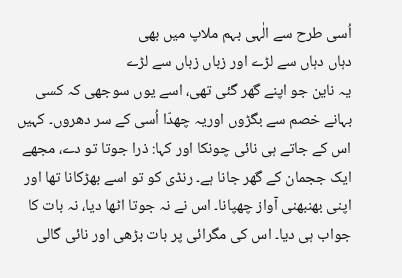اُسی طرح سے الٰہی بہم ملاپ میں بھی
دہاں دہاں سے لڑے اور زباں زباں سے لڑے
یہ ناین جو اپنے گھر گئی تھی، اسے یوں سوجھی کہ کسی بہانے خصم سے بگڑوں اوریہ چھدّا اُسی کے سر دھروں۔ کہیں اس کے جاتے ہی نائی چونکا اور کہا: ذرا جوتا تو دے، مجھے ایک ججمان کے گھر جانا ہے۔ رنڈی کو تو اسے بھڑکانا تھا اور اپنی بھنبھنی آواز چھپانا۔ اس نے نہ جوتا اٹھا دیا، نہ بات کا جواب ہی دیا۔ اس کی مگرائی پر بات بڑھی اور نائی گالی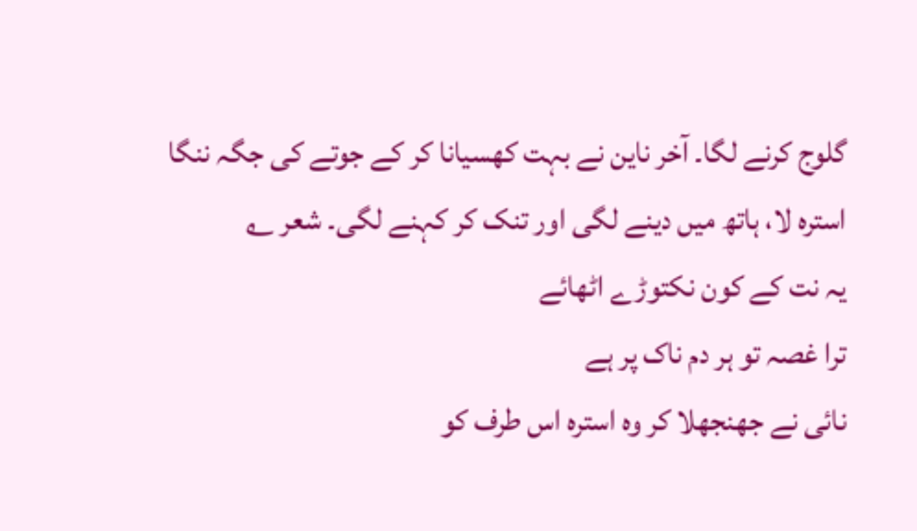گلوج کرنے لگا۔ آخر ناین نے بہت کھسیانا کر کے جوتے کی جگہ ننگا استرہ لا، ہاتھ میں دینے لگی اور تنک کر کہنے لگی۔ شعر ؎
یہ نت کے کون نکتوڑے اٹھائے
ترا غصہ تو ہر دم ناک پر ہے
نائی نے جھنجھلا کر وہ استرہ اس طرف کو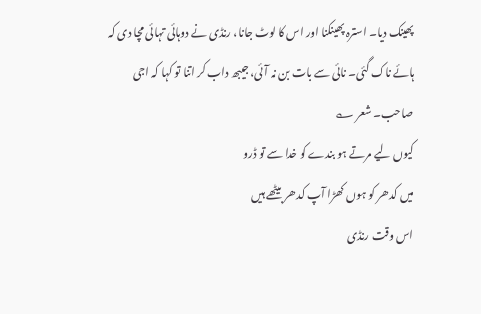پھینک دیا۔ استرہ پھینکنا اور اس کا لوٹ جانا، رنڈی نے دوہائی تہائی مچا دی کہ ہائے ناک گئی۔ نائی سے بات بن نہ آئی، جیبھ داب کر اتنا تو کہا کہ اجی صاحب۔ شعر ؎
کیوں لیے مرتے ہو بندے کو خدا سے تو ڈرو
میں کدھر کو ہوں کھڑا آپ کدھر بیٹھے ہیں
اس وقت رنڈی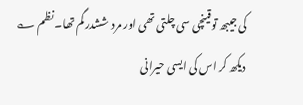کی جیبھ توقینچی سی چلتی تھی اور مرد ششدر گم تھا۔ نظم ؎
دیکھ کر اس کی ایسی حیرانی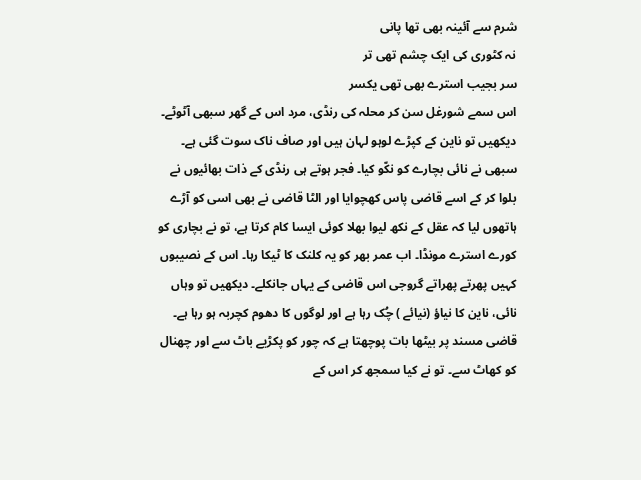شرم سے آئینہ بھی تھا پانی
نہ کٹوری کی ایک چشم تھی تر
سر بجیب استرے بھی تھی یکسر
اس سمے شورغل سن کر محلہ کی رنڈی، مرد اس کے گھر سبھی آٹوٹے۔ دیکھیں تو ناین کے کپڑے لوہو لہان ہیں اور صاف ناک سوت گئی ہے۔ سبھی نے نائی بچارے کو نکّو کیا۔ فجر ہوتے ہی رنڈی کے ذات بھائیوں نے بلوا کر کے اسے قاضی پاس کھچوایا اور الٹا قاضی نے بھی اسی کو آڑے ہاتھوں لیا کہ عقل کے نکھ لیوا بھلا کوئی ایسا کام کرتا ہے، تو نے بچاری کو کورے استرے مونڈا۔ اب عمر بھر کو یہ کلنک کا ٹیکا رہا۔ اس کے نصیبوں کہیں پھرتے پھراتے گروجی اس قاضی کے یہاں جانکلے۔ دیکھیں تو وہاں نائی، ناین کا نیاؤ (نیائے ) چُک رہا ہے اور لوگوں کا دھوم کچربہ ہو رہا ہے۔ قاضی مسند پر بیٹھا بات پوچھتا ہے کہ چور کو پکڑیے باٹ سے اور چھنال کو کھاٹ سے۔ تو نے کیا سمجھ کر اس کے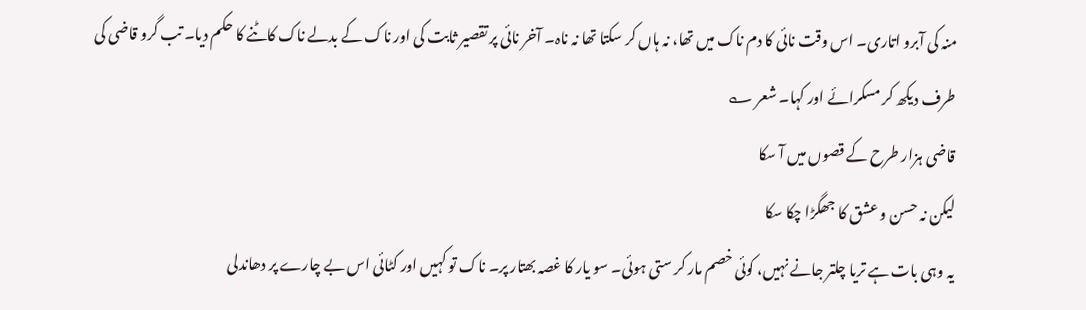منہ کی آبرو اتاری۔ اس وقت نائی کا دم ناک میں تھا، نہ ہاں کر سکتا تھا نہ ناہ۔ آخر نائی پر تقصیر ثابت کی اور ناک کے بدلے ناک کاٹنے کا حکم دیا۔ تب گرو قاضی کی طرف دیکھ کر مسکرائے اور کہا۔ شعر ؎
قاضی ہزار طرح کے قصوں میں آ سکا
لیکن نہ حسن و عشق کا جھگڑا چکا سکا
یہ وہی بات ہے تریا چلتر جانے نہیں، کوئی خصم مار کر ستی ہوئی۔ سو یار کا غصہ بھتار پر۔ ناک تو کہیں اور کٹائی اس بے چارے پر دھاندلی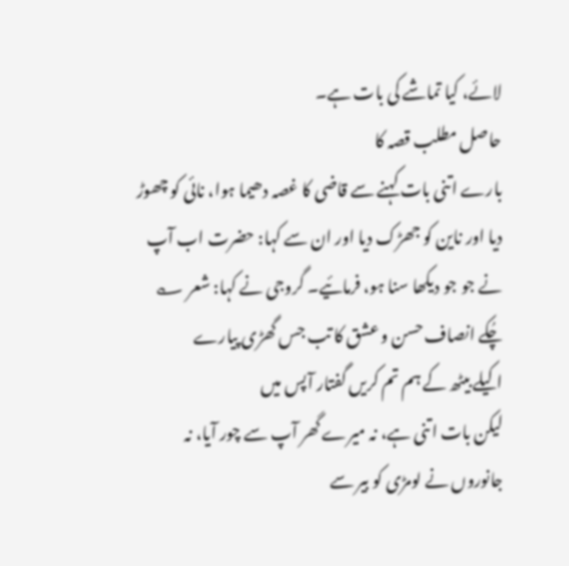لائے، کیا تماشے کی بات ہے۔
حاصل مطلب قصہ کا
بارے اتنی بات کہنے سے قاضی کا غصہ دھیما ہوا، نائی کو چھوڑ دیا اور ناین کو جھڑک دیا اور ان سے کہا: حضرت اب آپ نے جو جو دیکھا سنا ہو، فرمائیے۔ گروجی نے کہا: شعر ؎
چُکے انصاف حسن و عشق کا تب جس گھڑی پیارے
اکیلے بیٹھ کے ہم تم کریں گفتار آپس میں
لیکن بات اتنی ہے، نہ میرے گھر آپ سے چور آیا، نہ جانوروں نے لومڑی کو بیر سے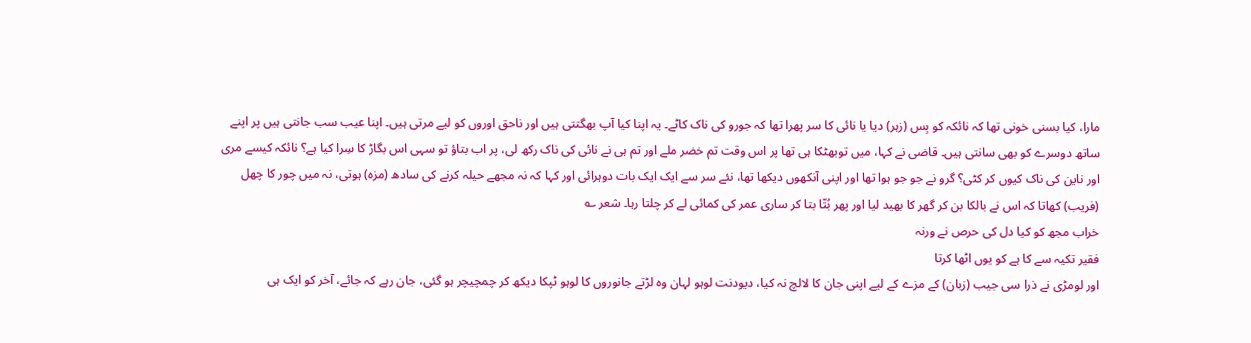مارا، کیا بسنی خونی تھا کہ نائکہ کو بِس (زہر) دیا یا نائی کا سر پھرا تھا کہ جورو کی ناک کاٹے۔ یہ اپنا کیا آپ بھگتتی ہیں اور ناحق اوروں کو لیے مرتی ہیں۔ اپنا عیب سب جانتی ہیں پر اپنے ساتھ دوسرے کو بھی سانتی ہیں۔ قاضی نے کہا، میں توبھٹکا ہی تھا پر اس وقت تم خضر ملے اور تم ہی نے نائی کی ناک رکھ لی، پر اب بتاؤ تو سہی اس بگاڑ کا سِرا کیا ہے؟ نائکہ کیسے مری اور ناین کی ناک کیوں کر کٹی؟ گرو نے جو جو ہوا تھا اور اپنی آنکھوں دیکھا تھا، نئے سر سے ایک ایک بات دوہرائی اور کہا کہ نہ مجھے حیلہ کرنے کی سادھ (مزہ) ہوتی، نہ میں چور کا چھل (فریب) کھاتا کہ اس نے بالکا بن کر گھر کا بھید لیا اور پھر بُتّا بتا کر ساری عمر کی کمائی لے کر چلتا رہا۔ شعر ؎
خراب مجھ کو کیا دل کی حرص نے ورنہ
فقیر تکیہ سے کا ہے کو یوں اٹھا کرتا
اور لومڑی نے ذرا سی جیب (زبان) کے مزے کے لیے اپنی جان کا لالچ نہ کیا، دیودنت لوہو لہان وہ لڑتے جانوروں کا لوہو ٹپکا دیکھ کر چمچیچر ہو گئی، جان رہے کہ جائے، آخر کو ایک ہی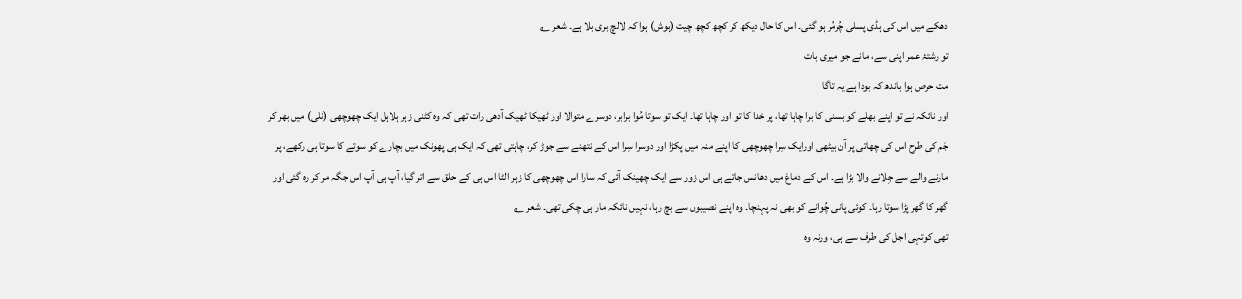دھکے میں اس کی ہڈی پسلی چُرمُر ہو گئی۔ اس کا حال دیکھ کر کچھ کچھ چیت (ہوش) ہوا کہ لالچ بری بلا ہے۔ شعر ؎
تو رشتۂ عمر اپنی سے، مانے جو میری بات
مت حرص ہوا باندھ کہ بودا ہے یہ تاگا
اور نائکہ نے تو اپنے بھلے کو بسنی کا برا چاہا تھا، پر خدا کا تو اور چاہا تھا۔ ایک تو سوتا مُوا برابر، دوسرے متوالا اور ٹھیکا ٹھیک آدھی رات تھی کہ وہ کٹنی زہر ہلاہل ایک چھوچھی (نلی) میں بھر کر جَم کی طرح اس کی چھاتی پر آن بیٹھی اورایک سِرا چھوچھی کا اپنے منہ میں پکڑا اور دوسرا سِرا اس کے نتھنے سے جوڑ کر، چاہتی تھی کہ ایک ہی پھونک میں بچارے کو سوتے کا سوتا ہی رکھے، پر مارنے والے سے جِلانے والا بڑا ہے۔ اس کے دماغ میں دھانس جاتے ہی اس زور سے ایک چھینک آئی کہ سارا اس چھوچھی کا زہر الٹا اس ہی کے حلق سے اتر گیا، آپ ہی آپ اس جگہ مر کر رہ گئی اور گھر کا گھر پڑا سوتا رہا۔ کوئی پانی چُوانے کو بھی نہ پہنچا۔ وہ اپنے نصیبوں سے بچ رہا، نہیں نائکہ مار ہی چکی تھی۔ شعر ؎
تھی کوتہی اجل کی طرف سے ہی، ورنہ وہ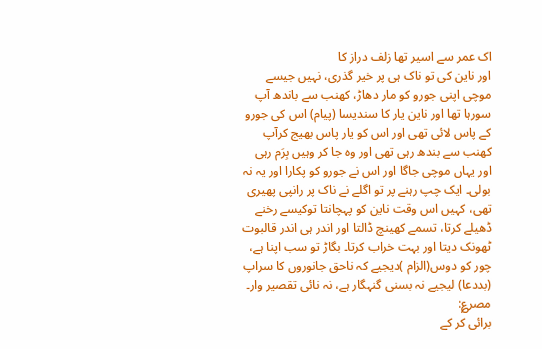اک عمر سے اسیر تھا زلف دراز کا
اور ناین کی تو ناک ہی پر خیر گذری، نہیں جیسے موچی اپنی جورو کو مار دھاڑ، کھنب سے باندھ آپ سورہا تھا اور ناین یار کا سندیسا (پیام) اس کی جورو کے پاس لائی تھی اور اس کو یار پاس بھیج کرآپ کھنب سے بندھ رہی تھی اور وہ جا کر وہیں بِرَم رہی اور یہاں موچی جاگا اور اس نے جورو کو پکارا اور یہ نہ بولی۔ ایک چپ رہنے پر تو اگلے نے ناک پر رانپی پھیری تھی، کہیں اس وقت ناین کو پہچانتا توکیسے رخنے ڈھیلے کرتا، تسمے کھینچ ڈالتا اور اندر ہی اندر قالبوت ٹھونک دیتا اور بہت خراب کرتا۔ بگاڑ تو سب اپنا ہے، چور کو دوس(الزام )دیجیے کہ ناحق جانوروں کا سراپ (بددعا) لیجیے نہ بسنی گنہگار ہے، نہ نائی تقصیر وار۔ مصر؏:
برائی کر کے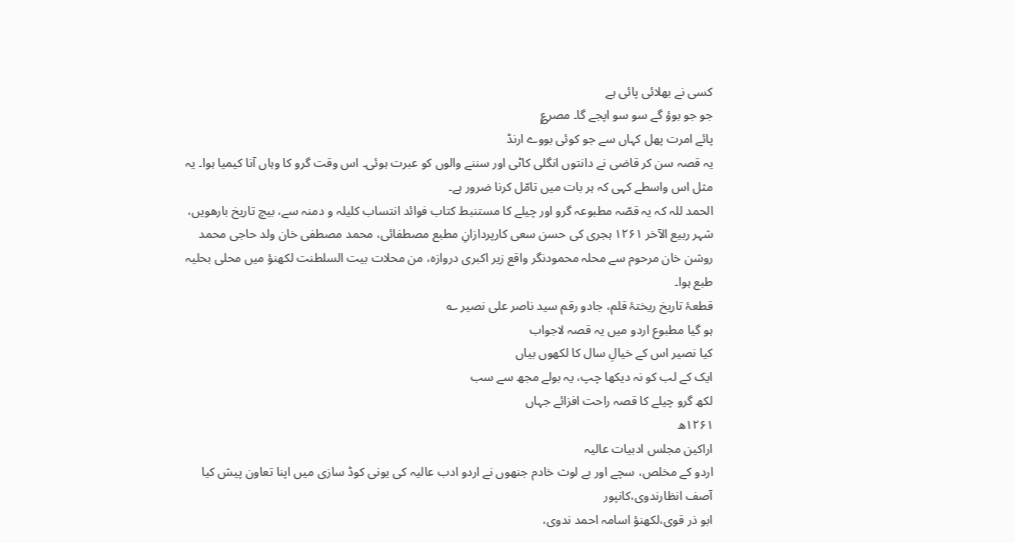کسی نے بھلائی پائی ہے
جو جو بوؤ گے سو سو اپجے گا۔ مصر؏
پائے امرت پھل کہاں سے جو کوئی بووے ارنڈ
یہ قصہ سن کر قاضی نے دانتوں انگلی کاٹی اور سننے والوں کو عبرت ہوئی۔ اس وقت گرو کا وہاں آنا کیمیا ہوا۔ یہ مثل اس واسطے کہی کہ ہر بات میں تامّل کرنا ضرور ہے۔
الحمد للہ کہ یہ قصّہ مطبوعہ گرو اور چیلے کا مستنبط کتاب فوائد انتساب کلیلہ و دمنہ سے، بیچ تاریخ بارھویں، شہر ربیع الآخر ۱۲۶۱ ہجری کی حسن سعی کارپردازانِ مطبع مصطفائی، محمد مصطفی خان ولد حاجی محمد روشن خان مرحوم سے محلہ محمودنگر واقع زیر اکبری دروازہ، من محلات بیت السلطنت لکھنؤ میں محلی بحلیہ طبع ہوا۔
قطعۂ تاریخ ریختۂ قلم، جادو رقم سید ناصر علی نصیر ؎
ہو گیا مطبوع اردو میں یہ قصہ لاجواب
کیا نصیر اس کے خیالِ سال کا لکھوں بیاں
ایک کے لب کو نہ دیکھا چپ، یہ بولے مجھ سے سب
لکھ گرو چیلے کا قصہ راحت افزائے جہاں
۱۲۶۱ھ
اراکین مجلس ادبیات عالیہ
اردو کے مخلص، سچے اور بے لوث خادم جنھوں نے اردو ادب عالیہ کی یونی کوڈ سازی میں اپنا تعاون پیش کیا
آصف انظارندوی،کانپور
ابو ذر قوی،لکھنؤ اسامہ احمد ندوی،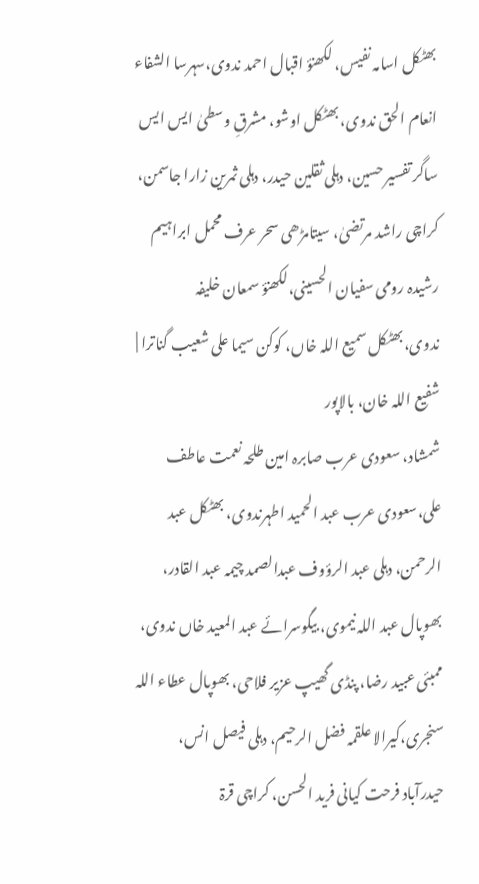بھٹکل اسامہ نفیس، لکھنؤ اقبال احمد ندوی،سہرسا الشفاء انعام الحق ندوی، بھٹکل اوشو، مشرقِ وسطیٰ ایس ایس ساگر تفسیر حسین، دہلی ثقلین حیدر، دہلی ثمرین زارا جاسمن، کراچی راشد مرتضیٰ، سیتامڑھی سحر عرف محمل ابراہیم رشیدہ رومی سفیان الحسینی،لکھنؤ سمعان خلیفہ ندوی،بھٹکل سمیع اللہ خاں، کوکن سیما علی شعیب گناترا |
شفیع اللہ خان، بالاپور
شمشاد، سعودی عرب صابرہ امین طلحہ نعمت عاطف علی،سعودی عرب عبد الحمید اطہرندوی، بھٹکل عبد الرحمن، دہلی عبد الرؤوف عبدالصمد چیمہ عبد القادر، بھوپال عبد اللہ نیموی، بیگوسرائے عبد المعید خاں ندوی، ممبئی عبید رضا، پنڈی گھیپ عزیر فلاحی، بھوپال عطاء اللہ سنجری،کیرالا علقمہ فضل الرحیم، دہلی فیصل انس، حیدرآباد فرحت کیانی فرید الحسن، کراچی قرۃ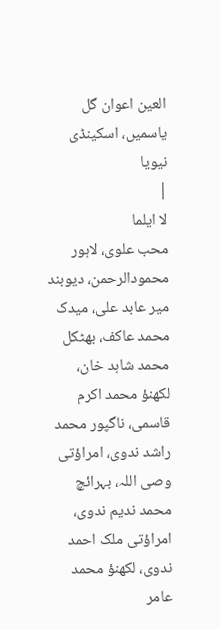العین اعوان گل یاسمیں، اسکینڈی نیویا
|
لا ایلما
محب علوی، لاہور محمودالرحمن، دیوبند میر عابد علی، میدک محمد عاکف، بھٹکل محمد شاہد خان، لکھنؤ محمد اکرم قاسمی، ناگپور محمد راشد ندوی، امراؤتی وصی اللہ، بہرائچ محمد ندیم ندوی، امراؤتی ملک احمد ندوی، لکھنؤ محمد عامر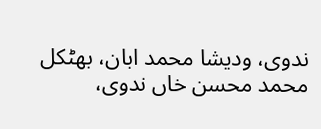ندوی، ودیشا محمد ابان، بھٹکل محمد محسن خاں ندوی،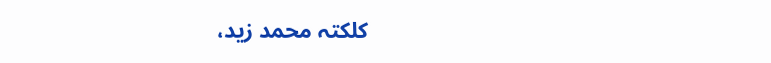کلکتہ محمد زید،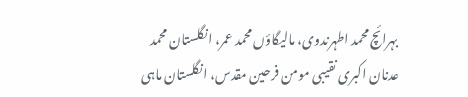بہرائچ محمد اطہرندوی، مالیگاؤں محمد عمر، انگلستان محمد عدنان اکبری نقیبی مومن فرحین مقدس، انگلستان ماہی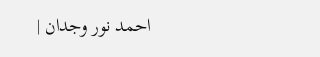احمد نور وجدان |